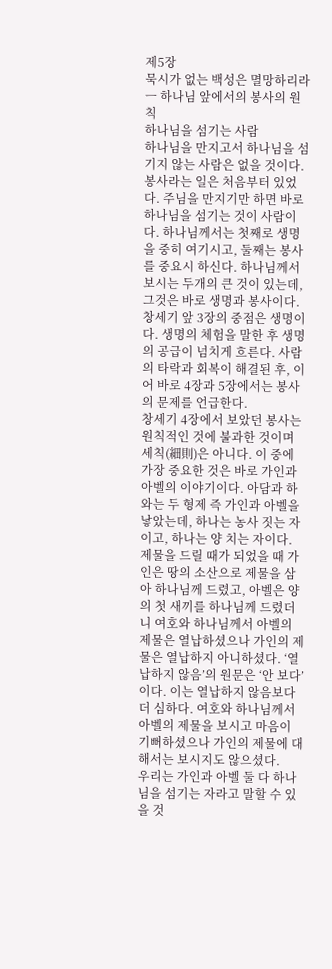제5장
묵시가 없는 백성은 멸망하리라
ㅡ 하나님 앞에서의 봉사의 원칙
하나님을 섬기는 사람
하나님을 만지고서 하나님을 섬기지 않는 사람은 없을 것이다. 봉사라는 일은 처음부터 있었다. 주님을 만지기만 하면 바로 하나님을 섬기는 것이 사람이다. 하나님께서는 첫째로 생명을 중히 여기시고, 둘째는 봉사를 중요시 하신다. 하나님께서 보시는 두개의 큰 것이 있는데, 그것은 바로 생명과 봉사이다. 창세기 앞 3장의 중점은 생명이다. 생명의 체험을 말한 후 생명의 공급이 넘치게 흐른다. 사람의 타락과 회복이 해결된 후, 이어 바로 4장과 5장에서는 봉사의 문제를 언급한다.
창세기 4장에서 보았던 봉사는 원칙적인 것에 불과한 것이며 세칙(細則)은 아니다. 이 중에 가장 중요한 것은 바로 가인과 아벨의 이야기이다. 아담과 하와는 두 형제 즉 가인과 아벨을 낳았는데, 하나는 농사 짓는 자이고, 하나는 양 치는 자이다. 제물을 드릴 때가 되었을 때 가인은 땅의 소산으로 제물을 삼아 하나님께 드렸고, 아벨은 양의 첫 새끼를 하나님께 드렸더니 여호와 하나님께서 아벨의 제물은 열납하셨으나 가인의 제물은 열납하지 아니하셨다. ‘열납하지 않음’의 원문은 ‘안 보다’이다. 이는 열납하지 않음보다 더 심하다. 여호와 하나님께서 아벨의 제물을 보시고 마음이 기뻐하셨으나 가인의 제물에 대해서는 보시지도 않으셨다.
우리는 가인과 아벨 둘 다 하나님을 섬기는 자라고 말할 수 있을 것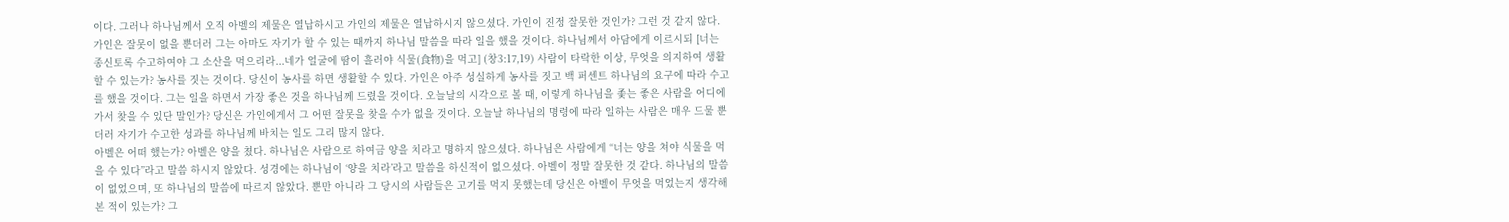이다. 그러나 하나님께서 오직 아벨의 제물은 열납하시고 가인의 제물은 열납하시지 않으셨다. 가인이 진정 잘못한 것인가? 그런 것 같지 않다. 가인은 잘못이 없을 뿐더러 그는 아마도 자기가 할 수 있는 때까지 하나님 말씀을 따라 일을 했을 것이다. 하나님께서 아담에게 이르시되 [너는 종신토록 수고하여야 그 소산을 먹으리라...네가 얼굴에 땀이 흘러야 식물(食物)을 먹고] (창3:17,19) 사람이 타락한 이상, 무엇을 의지하여 생활할 수 있는가? 농사를 짓는 것이다. 당신이 농사를 하면 생활할 수 있다. 가인은 아주 성실하게 농사를 짓고 백 퍼센트 하나님의 요구에 따라 수고를 했을 것이다. 그는 일을 하면서 가장 좋은 것을 하나님께 드렸을 것이다. 오늘날의 시각으로 볼 때, 이렇게 하나님을 좇는 좋은 사람을 어디에 가서 찾을 수 있단 말인가? 당신은 가인에게서 그 어떤 잘못을 찾을 수가 없을 것이다. 오늘날 하나님의 명령에 따라 일하는 사람은 매우 드물 뿐더러 자기가 수고한 성과를 하나님께 바치는 일도 그리 많지 않다.
아벨은 어떠 했는가? 아벨은 양을 쳤다. 하나님은 사람으로 하여금 양을 치라고 명하지 않으셨다. 하나님은 사람에게 “너는 양을 쳐야 식물을 먹을 수 있다”라고 말씀 하시지 않았다. 성경에는 하나님이 ‘양을 치라’라고 말씀을 하신적이 없으셨다. 아벨이 정말 잘못한 것 같다. 하나님의 말씀이 없었으며, 또 하나님의 말씀에 따르지 않았다. 뿐만 아니라 그 당시의 사람들은 고기를 먹지 못했는데 당신은 아벨이 무엇을 먹었는지 생각해 본 적이 있는가? 그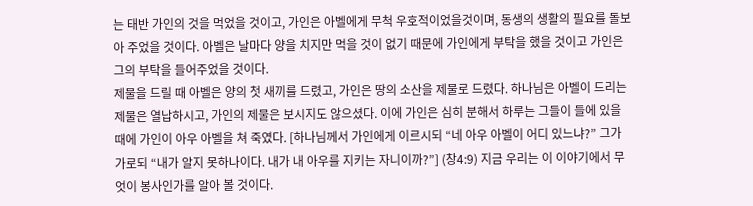는 태반 가인의 것을 먹었을 것이고, 가인은 아벨에게 무척 우호적이었을것이며, 동생의 생활의 필요를 돌보아 주었을 것이다. 아벨은 날마다 양을 치지만 먹을 것이 없기 때문에 가인에게 부탁을 했을 것이고 가인은 그의 부탁을 들어주었을 것이다.
제물을 드릴 때 아벨은 양의 첫 새끼를 드렸고, 가인은 땅의 소산을 제물로 드렸다. 하나님은 아벨이 드리는 제물은 열납하시고, 가인의 제물은 보시지도 않으셨다. 이에 가인은 심히 분해서 하루는 그들이 들에 있을 때에 가인이 아우 아벨을 쳐 죽였다. [하나님께서 가인에게 이르시되 “네 아우 아벨이 어디 있느냐?” 그가 가로되 “내가 알지 못하나이다. 내가 내 아우를 지키는 자니이까?”] (창4:9) 지금 우리는 이 이야기에서 무엇이 봉사인가를 알아 볼 것이다.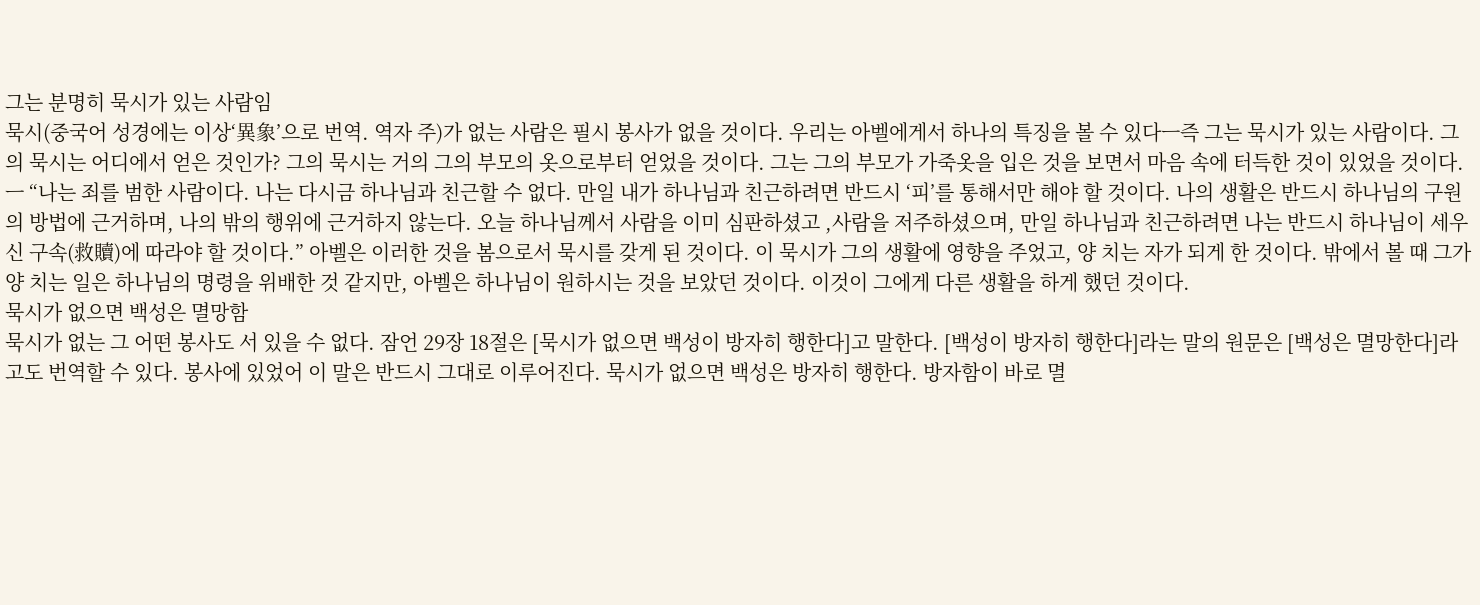그는 분명히 묵시가 있는 사람임
묵시(중국어 성경에는 이상‘異象’으로 번역. 역자 주)가 없는 사람은 필시 봉사가 없을 것이다. 우리는 아벨에게서 하나의 특징을 볼 수 있다ㅡ즉 그는 묵시가 있는 사람이다. 그의 묵시는 어디에서 얻은 것인가? 그의 묵시는 거의 그의 부모의 옷으로부터 얻었을 것이다. 그는 그의 부모가 가죽옷을 입은 것을 보면서 마음 속에 터득한 것이 있었을 것이다.ㅡ “나는 죄를 범한 사람이다. 나는 다시금 하나님과 친근할 수 없다. 만일 내가 하나님과 친근하려면 반드시 ‘피’를 통해서만 해야 할 것이다. 나의 생활은 반드시 하나님의 구원의 방법에 근거하며, 나의 밖의 행위에 근거하지 않는다. 오늘 하나님께서 사람을 이미 심판하셨고 ,사람을 저주하셨으며, 만일 하나님과 친근하려면 나는 반드시 하나님이 세우신 구속(救贖)에 따라야 할 것이다.” 아벨은 이러한 것을 봄으로서 묵시를 갖게 된 것이다. 이 묵시가 그의 생활에 영향을 주었고, 양 치는 자가 되게 한 것이다. 밖에서 볼 때 그가 양 치는 일은 하나님의 명령을 위배한 것 같지만, 아벨은 하나님이 원하시는 것을 보았던 것이다. 이것이 그에게 다른 생활을 하게 했던 것이다.
묵시가 없으면 백성은 멸망함
묵시가 없는 그 어떤 봉사도 서 있을 수 없다. 잠언 29장 18절은 [묵시가 없으면 백성이 방자히 행한다]고 말한다. [백성이 방자히 행한다]라는 말의 원문은 [백성은 멸망한다]라고도 번역할 수 있다. 봉사에 있었어 이 말은 반드시 그대로 이루어진다. 묵시가 없으면 백성은 방자히 행한다. 방자함이 바로 멸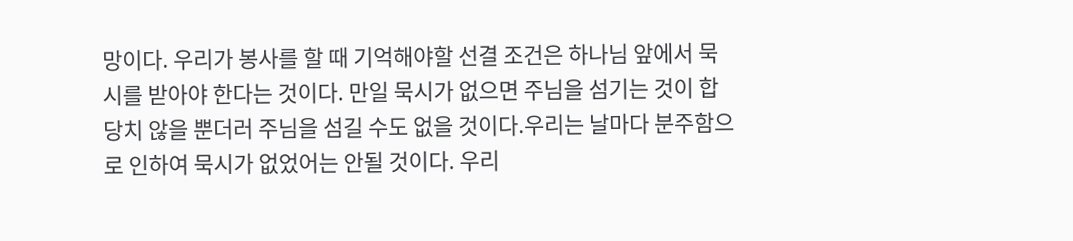망이다. 우리가 봉사를 할 때 기억해야할 선결 조건은 하나님 앞에서 묵시를 받아야 한다는 것이다. 만일 묵시가 없으면 주님을 섬기는 것이 합당치 않을 뿐더러 주님을 섬길 수도 없을 것이다.우리는 날마다 분주함으로 인하여 묵시가 없었어는 안될 것이다. 우리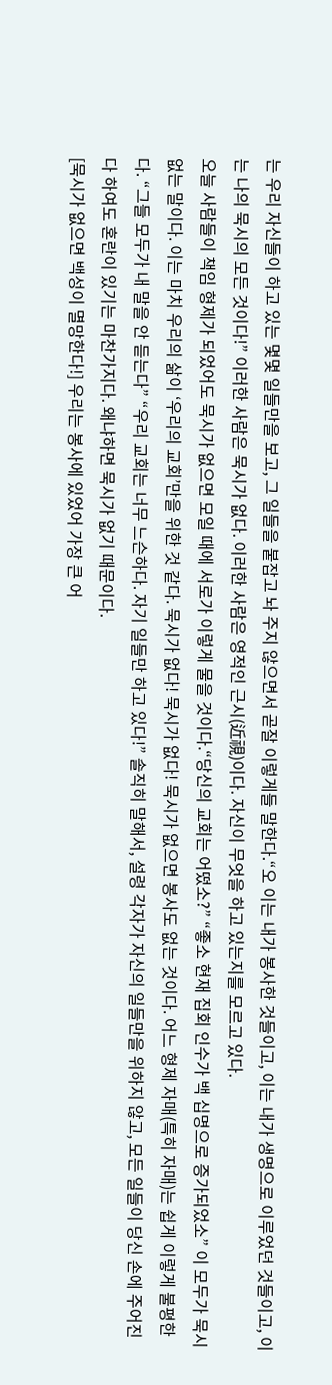는 우리 자신들이 하고 있는 몇몇 일들만을 보고, 그 일들을 붙잡고 놔 주지 않으면서 곧잘 이렇게들 말한다.“오 이는 내가 봉사한 것들이고, 이는 내가 생명으로 이루었던 것들이고, 이는 나의 묵시의 모든 것이다!” 이러한 사람은 묵시가 없다. 이러한 사람은 영적인 근시(近視)이다. 자신이 무엇을 하고 있는지를 모르고 있다.
오늘 사람들이 책임 형제가 되었어도 묵시가 없으면 모일 때에 서로가 이렇게 물을 것이다.“당신의 교회는 어떴소?” “좋소 현재 집회 인수가 백 십명으로 증가되었소” 이 모두가 묵시 없는 말이다. 이는 마치 우리의 삶이 ‘우리의 교회’만을 위한 것 같다. 묵시가 없다! 묵시가 없다! 묵시가 없으면 봉사도 없는 것이다. 어느 형제 자매(특히 자매)는 쉽게 이렇게 불평한다. “그들 모두가 내 말을 안 듣는다” “우리 교회는 너무 느슨하다. 자기 일들만 하고 있다!” 솔직히 말해서, 설령 각자가 자신의 일들만을 위하지 않고, 모든 일들이 당신 손에 주어진다 하여도 혼란이 있기는 마찬가지다. 왜냐하면 묵시가 없기 때문이다.
[묵시가 없으면 백성이 멸망한다!] 우리는 봉사에 있었어 가장 큰 어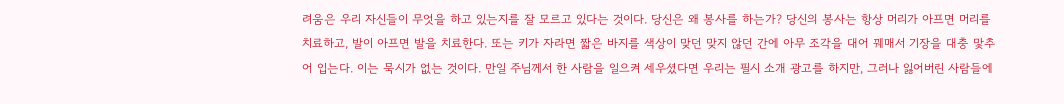려움은 우리 자신들이 무엇을 하고 있는지를 잘 모르고 있다는 것이다. 당신은 왜 봉사를 하는가? 당신의 봉사는 항상 머리가 아프면 머리를 치료하고, 발이 아프면 발을 치료한다. 또는 키가 자라면 짧은 바지를 색상이 맞던 맞지 않던 간에 아무 조각을 대어 꿰매서 기장을 대충 맟추어 입는다. 이는 묵시가 없는 것이다. 만일 주님께서 한 사람을 일으켜 세우셨다면 우리는 필시 소개 광고를 하지만, 그러나 잃어버린 사람들에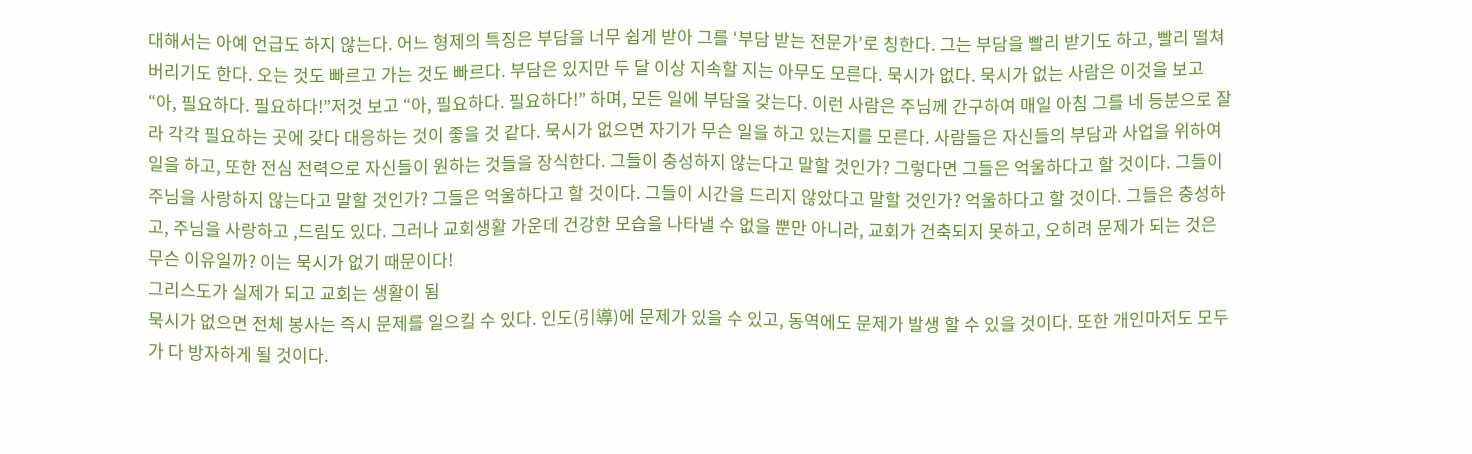대해서는 아예 언급도 하지 않는다. 어느 형제의 특징은 부담을 너무 쉽게 받아 그를 ‘부담 받는 전문가’로 칭한다. 그는 부담을 빨리 받기도 하고, 빨리 떨쳐 버리기도 한다. 오는 것도 빠르고 가는 것도 빠르다. 부담은 있지만 두 달 이상 지속할 지는 아무도 모른다. 묵시가 없다. 묵시가 없는 사람은 이것을 보고 “아, 필요하다. 필요하다!”저것 보고 “아, 필요하다. 필요하다!” 하며, 모든 일에 부담을 갖는다. 이런 사람은 주님께 간구하여 매일 아침 그를 네 등분으로 잘라 각각 필요하는 곳에 갖다 대응하는 것이 좋을 것 같다. 묵시가 없으면 자기가 무슨 일을 하고 있는지를 모른다. 사람들은 자신들의 부담과 사업을 위하여 일을 하고, 또한 전심 전력으로 자신들이 원하는 것들을 장식한다. 그들이 충성하지 않는다고 말할 것인가? 그렇다면 그들은 억울하다고 할 것이다. 그들이 주님을 사랑하지 않는다고 말할 것인가? 그들은 억울하다고 할 것이다. 그들이 시간을 드리지 않았다고 말할 것인가? 억울하다고 할 것이다. 그들은 충성하고, 주님을 사랑하고 ,드림도 있다. 그러나 교회생활 가운데 건강한 모습을 나타낼 수 없을 뿐만 아니라, 교회가 건축되지 못하고, 오히려 문제가 되는 것은 무슨 이유일까? 이는 묵시가 없기 때문이다!
그리스도가 실제가 되고 교회는 생활이 됨
묵시가 없으면 전체 봉사는 즉시 문제를 일으킬 수 있다. 인도(引導)에 문제가 있을 수 있고, 동역에도 문제가 발생 할 수 있을 것이다. 또한 개인마저도 모두가 다 방자하게 될 것이다.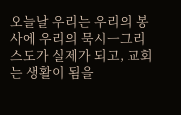오늘날 우리는 우리의 봉사에 우리의 묵시ㅡ그리스도가 실제가 되고, 교회는 생활이 됨을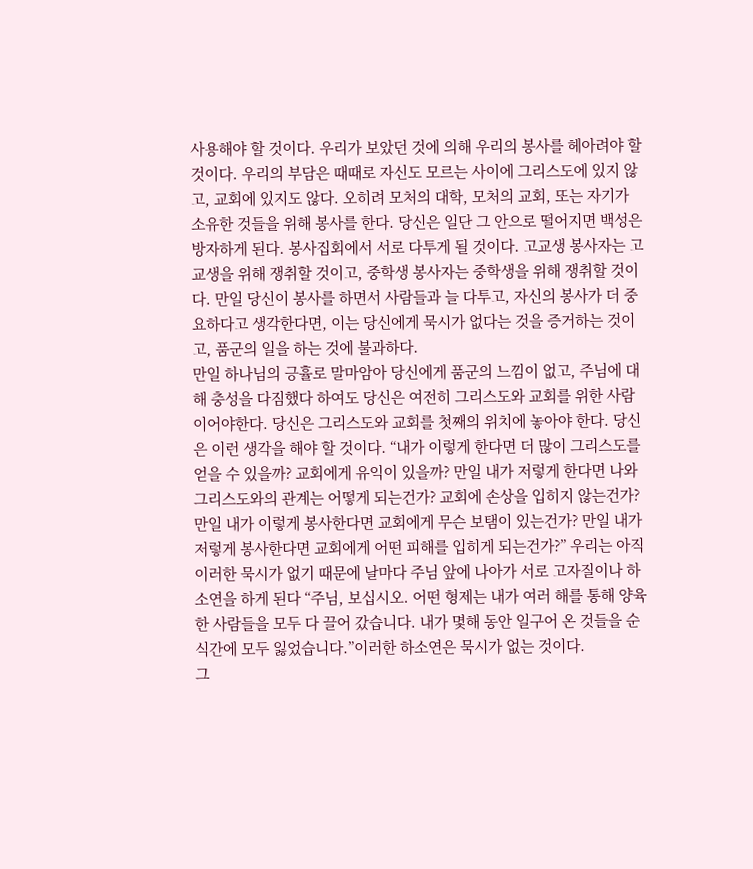사용해야 할 것이다. 우리가 보았던 것에 의해 우리의 봉사를 헤아려야 할 것이다. 우리의 부담은 때때로 자신도 모르는 사이에 그리스도에 있지 않고, 교회에 있지도 않다. 오히려 모처의 대학, 모처의 교회, 또는 자기가 소유한 것들을 위해 봉사를 한다. 당신은 일단 그 안으로 떨어지면 백성은 방자하게 된다. 봉사집회에서 서로 다투게 될 것이다. 고교생 봉사자는 고교생을 위해 쟁취할 것이고, 중학생 봉사자는 중학생을 위해 쟁취할 것이다. 만일 당신이 봉사를 하면서 사람들과 늘 다투고, 자신의 봉사가 더 중요하다고 생각한다면, 이는 당신에게 묵시가 없다는 것을 증거하는 것이고, 품군의 일을 하는 것에 불과하다.
만일 하나님의 긍휼로 말마암아 당신에게 품군의 느낌이 없고, 주님에 대해 충성을 다짐했다 하여도 당신은 여전히 그리스도와 교회를 위한 사람이어야한다. 당신은 그리스도와 교회를 첫째의 위치에 놓아야 한다. 당신은 이런 생각을 해야 할 것이다. “내가 이렇게 한다면 더 많이 그리스도를 얻을 수 있을까? 교회에게 유익이 있을까? 만일 내가 저렇게 한다면 나와 그리스도와의 관계는 어떻게 되는건가? 교회에 손상을 입히지 않는건가? 만일 내가 이렇게 봉사한다면 교회에게 무슨 보탬이 있는건가? 만일 내가 저렇게 봉사한다면 교회에게 어떤 피해를 입히게 되는건가?” 우리는 아직 이러한 묵시가 없기 때문에 날마다 주님 앞에 나아가 서로 고자질이나 하소연을 하게 된다 “주님, 보십시오. 어떤 형제는 내가 여러 해를 통해 양육한 사람들을 모두 다 끌어 갔습니다. 내가 몇해 동안 일구어 온 것들을 순식간에 모두 잃었습니다.”이러한 하소연은 묵시가 없는 것이다.
그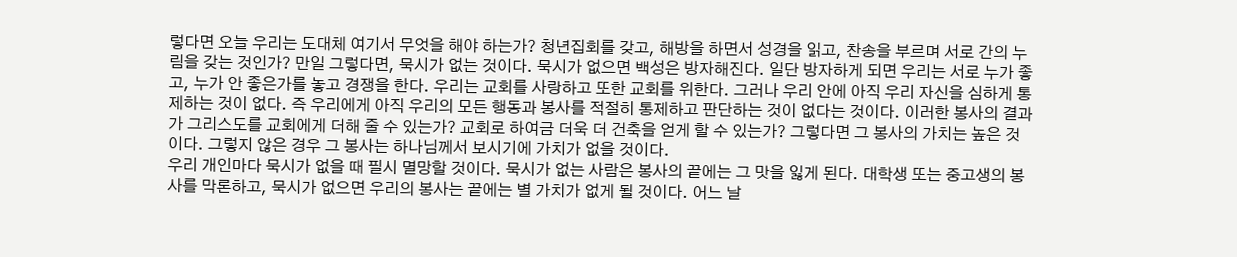렇다면 오늘 우리는 도대체 여기서 무엇을 해야 하는가? 청년집회를 갖고, 해방을 하면서 성경을 읽고, 찬송을 부르며 서로 간의 누림을 갖는 것인가? 만일 그렇다면, 묵시가 없는 것이다. 묵시가 없으면 백성은 방자해진다. 일단 방자하게 되면 우리는 서로 누가 좋고, 누가 안 좋은가를 놓고 경쟁을 한다. 우리는 교회를 사랑하고 또한 교회를 위한다. 그러나 우리 안에 아직 우리 자신을 심하게 통제하는 것이 없다. 즉 우리에게 아직 우리의 모든 행동과 봉사를 적절히 통제하고 판단하는 것이 없다는 것이다. 이러한 봉사의 결과가 그리스도를 교회에게 더해 줄 수 있는가? 교회로 하여금 더욱 더 건축을 얻게 할 수 있는가? 그렇다면 그 봉사의 가치는 높은 것이다. 그렇지 않은 경우 그 봉사는 하나님께서 보시기에 가치가 없을 것이다.
우리 개인마다 묵시가 없을 때 필시 멸망할 것이다. 묵시가 없는 사람은 봉사의 끝에는 그 맛을 잃게 된다. 대학생 또는 중고생의 봉사를 막론하고, 묵시가 없으면 우리의 봉사는 끝에는 별 가치가 없게 될 것이다. 어느 날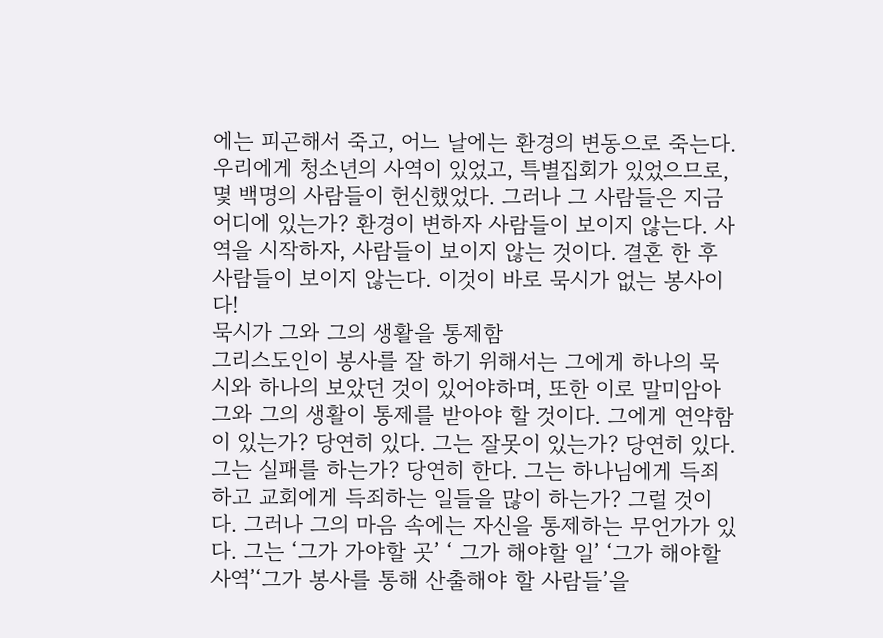에는 피곤해서 죽고, 어느 날에는 환경의 변동으로 죽는다. 우리에게 청소년의 사역이 있었고, 특별집회가 있었으므로, 몇 백명의 사람들이 헌신했었다. 그러나 그 사람들은 지금 어디에 있는가? 환경이 변하자 사람들이 보이지 않는다. 사역을 시작하자, 사람들이 보이지 않는 것이다. 결혼 한 후 사람들이 보이지 않는다. 이것이 바로 묵시가 없는 봉사이다!
묵시가 그와 그의 생활을 통제함
그리스도인이 봉사를 잘 하기 위해서는 그에게 하나의 묵시와 하나의 보았던 것이 있어야하며, 또한 이로 말미암아 그와 그의 생활이 통제를 받아야 할 것이다. 그에게 연약함이 있는가? 당연히 있다. 그는 잘못이 있는가? 당연히 있다. 그는 실패를 하는가? 당연히 한다. 그는 하나님에게 득죄하고 교회에게 득죄하는 일들을 많이 하는가? 그럴 것이다. 그러나 그의 마음 속에는 자신을 통제하는 무언가가 있다. 그는 ‘그가 가야할 곳’ ‘ 그가 해야할 일’ ‘그가 해야할 사역’‘그가 봉사를 통해 산출해야 할 사람들’을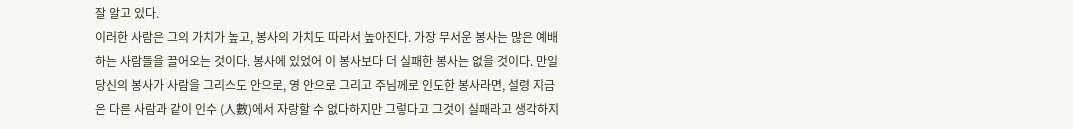잘 알고 있다.
이러한 사람은 그의 가치가 높고, 봉사의 가치도 따라서 높아진다. 가장 무서운 봉사는 많은 예배하는 사람들을 끌어오는 것이다. 봉사에 있었어 이 봉사보다 더 실패한 봉사는 없을 것이다. 만일 당신의 봉사가 사람을 그리스도 안으로, 영 안으로 그리고 주님께로 인도한 봉사라면, 설령 지금은 다른 사람과 같이 인수 (人數)에서 자랑할 수 없다하지만 그렇다고 그것이 실패라고 생각하지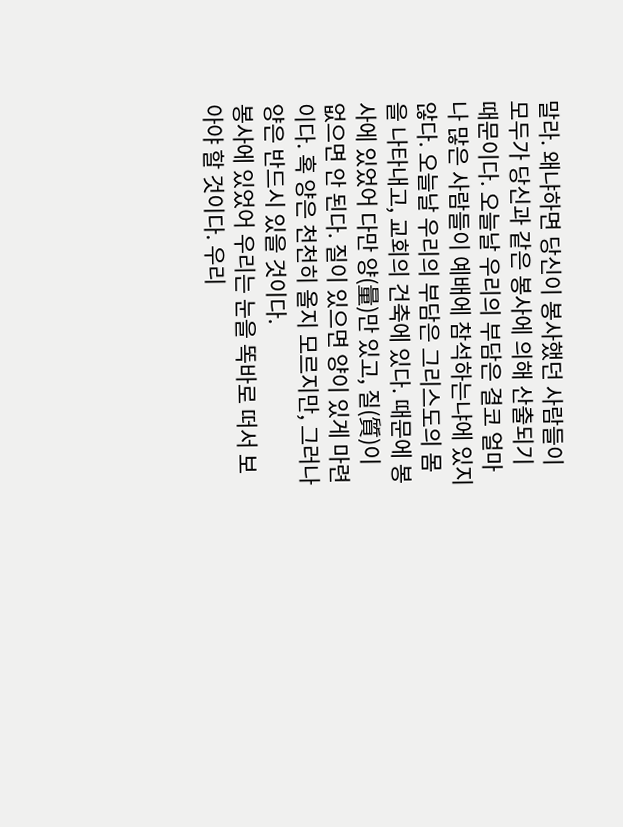말라. 왜냐하면 당신이 봉사했던 사람들이 모두가 당신과 같은 봉사에 의해 산출되기 때문이다. 오늘날 우리의 부담은 결코 얼마나 많은 사람들이 예배에 참석하는냐에 있지 않다. 오늘날 우리의 부담은 그리스도의 몸을 나타내고, 교회의 건축에 있다. 때문에 봉사에 있었어 다만 양(量)만 있고, 질(質)이 없으면 안 된다. 질이 있으면 양이 있게 마련이다. 혹 양은 천천히 올지 모르지만, 그러나 양은 반드시 있을 것이다.
봉사에 있었어 우리는 눈을 똑바로 떠서 보아야 할 것이다. 우리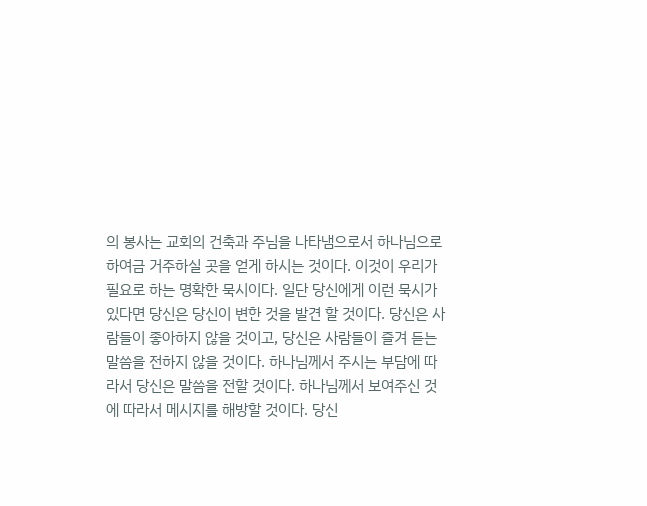의 봉사는 교회의 건축과 주님을 나타냄으로서 하나님으로 하여금 거주하실 곳을 얻게 하시는 것이다. 이것이 우리가 필요로 하는 명확한 묵시이다. 일단 당신에게 이런 묵시가 있다면 당신은 당신이 변한 것을 발견 할 것이다. 당신은 사람들이 좋아하지 않을 것이고, 당신은 사람들이 즐겨 듣는 말씀을 전하지 않을 것이다. 하나님께서 주시는 부담에 따라서 당신은 말씀을 전할 것이다. 하나님께서 보여주신 것에 따라서 메시지를 해방할 것이다. 당신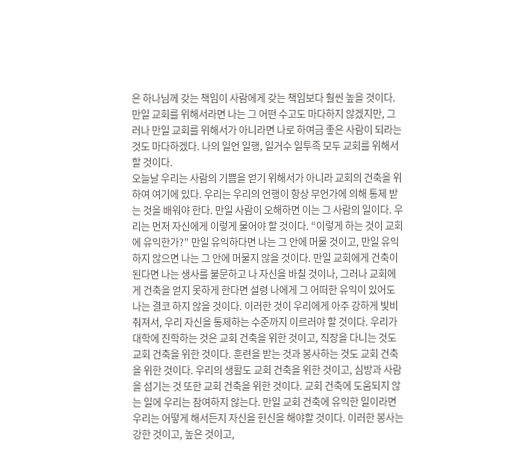은 하나님께 갖는 책임이 사람에게 갖는 책임보다 훨씬 높을 것이다. 만일 교회를 위해서라면 나는 그 어떤 수고도 마다하지 않겠지만, 그러나 만일 교회를 위해서가 아니라면 나로 하여금 좋은 사람이 되라는 것도 마다하겠다. 나의 일언 일행, 일거수 일투족 모두 교회를 위해서 할 것이다.
오늘날 우리는 사람의 기쁨을 얻기 위해서가 아니라 교회의 건축을 위하여 여기에 있다. 우리는 우리의 언행이 항상 무언가에 의해 통제 받는 것을 배워야 한다. 만일 사람이 오해하면 이는 그 사람의 일이다. 우리는 먼저 자신에게 이렇게 물어야 할 것이다. “이렇게 하는 것이 교회에 유익한가?” 만일 유익하다면 나는 그 안에 머물 것이고, 만일 유익하지 않으면 나는 그 안에 머물지 않을 것이다. 만일 교회에게 건축이 된다면 나는 생사를 불문하고 나 자신을 바칠 것이나, 그러나 교회에게 건축을 얻지 못하게 한다면 설령 나에게 그 어떠한 유익이 있어도 나는 결코 하지 않을 것이다. 이러한 것이 우리에게 아주 강하게 빛비춰져서, 우리 자신을 통제하는 수준까지 이르러야 할 것이다. 우리가 대학에 진학하는 것은 교회 건축을 위한 것이고, 직장을 다니는 것도 교회 건축을 위한 것이다. 훈련을 받는 것과 봉사하는 것도 교회 건축을 위한 것이다. 우리의 생활도 교회 건축을 위한 것이고, 심방과 사람을 섬기는 것 또한 교회 건축을 위한 것이다. 교회 건축에 도움되지 않는 일에 우리는 참여하지 않는다. 만일 교회 건축에 유익한 일이라면 우리는 어떻게 해서든지 자신을 헌신을 해야할 것이다. 이러한 봉사는 강한 것이고, 높은 것이고,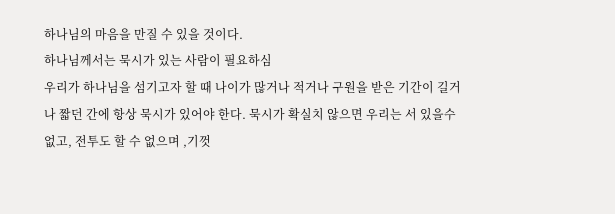하나님의 마음을 만질 수 있을 것이다.
하나님께서는 묵시가 있는 사람이 필요하심
우리가 하나님을 섬기고자 할 때 나이가 많거나 적거나 구원을 받은 기간이 길거나 짧던 간에 항상 묵시가 있어야 한다. 묵시가 확실치 않으면 우리는 서 있을수 없고, 전투도 할 수 없으며 ,기껏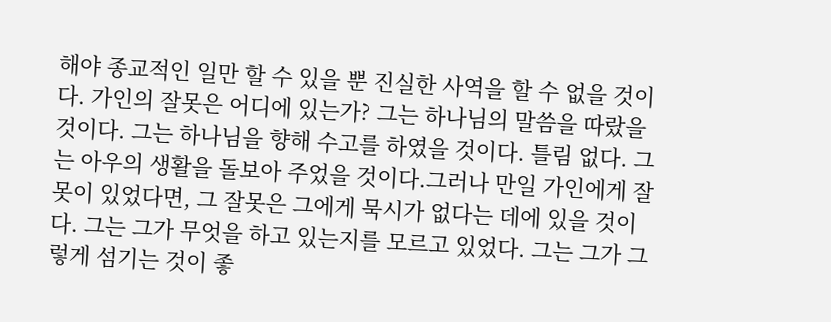해야 종교적인 일만 할 수 있을 뿐 진실한 사역을 할 수 없을 것이다. 가인의 잘못은 어디에 있는가? 그는 하나님의 말씀을 따랐을 것이다. 그는 하나님을 향해 수고를 하였을 것이다. 틀림 없다. 그는 아우의 생활을 돌보아 주었을 것이다.그러나 만일 가인에게 잘못이 있었다면, 그 잘못은 그에게 묵시가 없다는 데에 있을 것이다. 그는 그가 무엇을 하고 있는지를 모르고 있었다. 그는 그가 그렇게 섬기는 것이 좋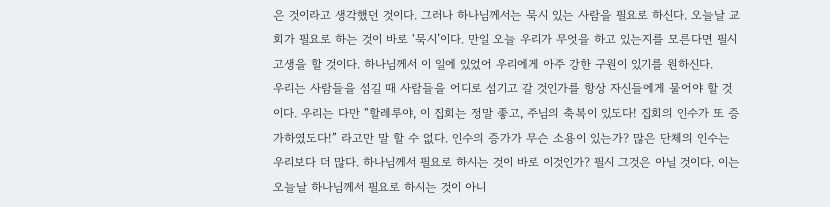은 것이라고 생각했던 것이다. 그러나 하나님께서는 묵시 있는 사람을 필요로 하신다. 오늘날 교회가 필요로 하는 것이 바로 ‘묵시’이다. 만일 오늘 우리가 무엇을 하고 있는지를 모른다면 필시 고생을 할 것이다. 하나님께서 이 일에 있었어 우리에게 아주 강한 구원이 있기를 원하신다.
우리는 사람들을 섬길 때 사람들을 어디로 섬기고 갈 것인가를 항상 자신들에게 물어야 할 것이다. 우리는 다만 “할레루야, 이 집회는 정말 좋고, 주님의 축복이 있도다! 집회의 인수가 또 증가하였도다!” 라고만 말 할 수 없다. 인수의 증가가 무슨 소용이 있는가? 많은 단체의 인수는 우리보다 더 많다. 하나님께서 필요로 하시는 것이 바로 이것인가? 필시 그것은 아닐 것이다. 이는 오늘날 하나님께서 필요로 하시는 것이 아니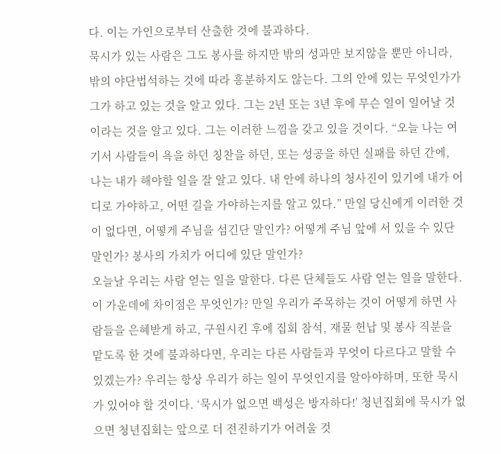다. 이는 가인으로부터 산출한 것에 불과하다.
묵시가 있는 사람은 그도 봉사를 하지만 밖의 성과만 보지않을 뿐만 아니라, 밖의 야단법석하는 것에 따라 흥분하지도 않는다. 그의 안에 있는 무엇인가가 그가 하고 있는 것을 알고 있다. 그는 2년 또는 3년 후에 무슨 일이 일어날 것이라는 것을 알고 있다. 그는 이러한 느낌을 갖고 있을 것이다. “오늘 나는 여기서 사람들이 욕을 하던 칭찬을 하던, 또는 성공을 하던 실패를 하던 간에, 나는 내가 해야할 일을 잘 알고 있다. 내 안에 하나의 청사진이 있기에 내가 어디로 가야하고, 어떤 길을 가야하는지를 알고 있다.” 만일 당신에게 이러한 것이 없다면, 어떻게 주님을 섬긴단 말인가? 어떻게 주님 앞에 서 있을 수 있단 말인가? 봉사의 가치가 어디에 있단 말인가?
오늘날 우리는 사람 얻는 일을 말한다. 다른 단체들도 사람 얻는 일을 말한다. 이 가운데에 차이점은 무엇인가? 만일 우리가 주목하는 것이 어떻게 하면 사람들을 은혜받게 하고, 구원시킨 후에 집회 참석, 재물 헌납 및 봉사 직분을 맡도록 한 것에 불과하다면, 우리는 다른 사람들과 무엇이 다르다고 말할 수 있겠는가? 우리는 항상 우리가 하는 일이 무엇인지를 알아야하며, 또한 묵시가 있어야 할 것이다. ‘묵시가 없으면 백성은 방자하다!’ 청년집회에 묵시가 없으면 청년집회는 앞으로 더 전진하기가 어려울 것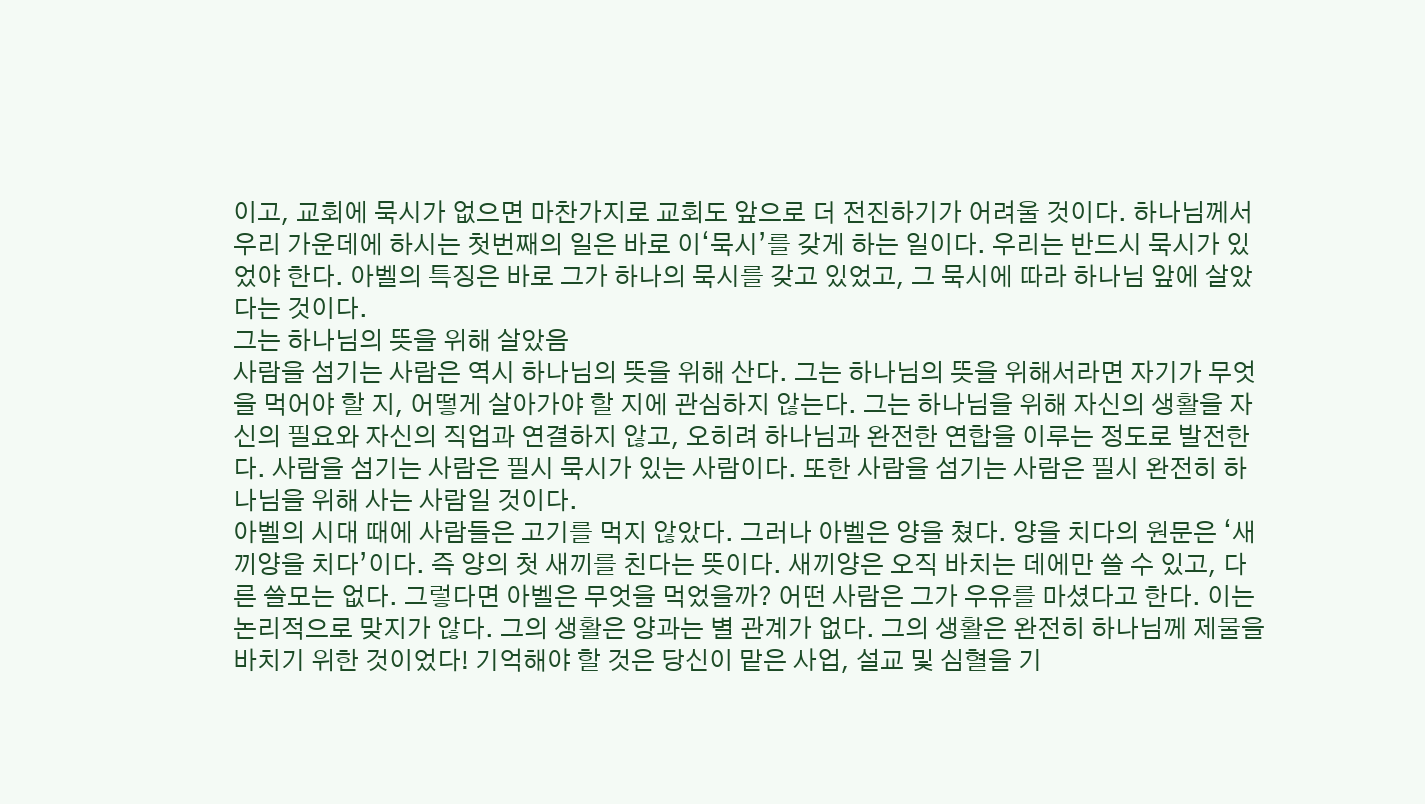이고, 교회에 묵시가 없으면 마찬가지로 교회도 앞으로 더 전진하기가 어려울 것이다. 하나님께서 우리 가운데에 하시는 첫번째의 일은 바로 이‘묵시’를 갖게 하는 일이다. 우리는 반드시 묵시가 있었야 한다. 아벨의 특징은 바로 그가 하나의 묵시를 갖고 있었고, 그 묵시에 따라 하나님 앞에 살았다는 것이다.
그는 하나님의 뜻을 위해 살았음
사람을 섬기는 사람은 역시 하나님의 뜻을 위해 산다. 그는 하나님의 뜻을 위해서라면 자기가 무엇을 먹어야 할 지, 어떻게 살아가야 할 지에 관심하지 않는다. 그는 하나님을 위해 자신의 생활을 자신의 필요와 자신의 직업과 연결하지 않고, 오히려 하나님과 완전한 연합을 이루는 정도로 발전한다. 사람을 섬기는 사람은 필시 묵시가 있는 사람이다. 또한 사람을 섬기는 사람은 필시 완전히 하나님을 위해 사는 사람일 것이다.
아벨의 시대 때에 사람들은 고기를 먹지 않았다. 그러나 아벨은 양을 쳤다. 양을 치다의 원문은 ‘새끼양을 치다’이다. 즉 양의 첫 새끼를 친다는 뜻이다. 새끼양은 오직 바치는 데에만 쓸 수 있고, 다른 쓸모는 없다. 그렇다면 아벨은 무엇을 먹었을까? 어떤 사람은 그가 우유를 마셨다고 한다. 이는 논리적으로 맞지가 않다. 그의 생활은 양과는 별 관계가 없다. 그의 생활은 완전히 하나님께 제물을 바치기 위한 것이었다! 기억해야 할 것은 당신이 맡은 사업, 설교 및 심혈을 기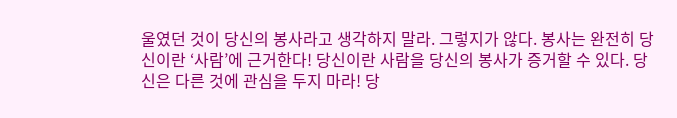울였던 것이 당신의 봉사라고 생각하지 말라. 그렇지가 않다. 봉사는 완전히 당신이란 ‘사람’에 근거한다! 당신이란 사람을 당신의 봉사가 증거할 수 있다. 당신은 다른 것에 관심을 두지 마라! 당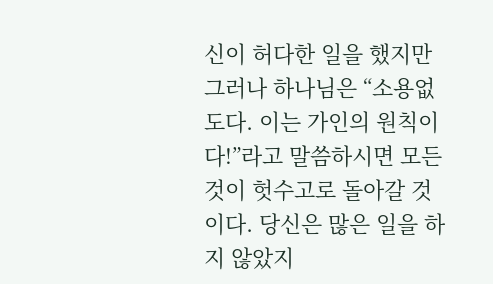신이 허다한 일을 했지만 그러나 하나님은 “소용없도다. 이는 가인의 원칙이다!”라고 말씀하시면 모든 것이 헛수고로 돌아갈 것이다. 당신은 많은 일을 하지 않았지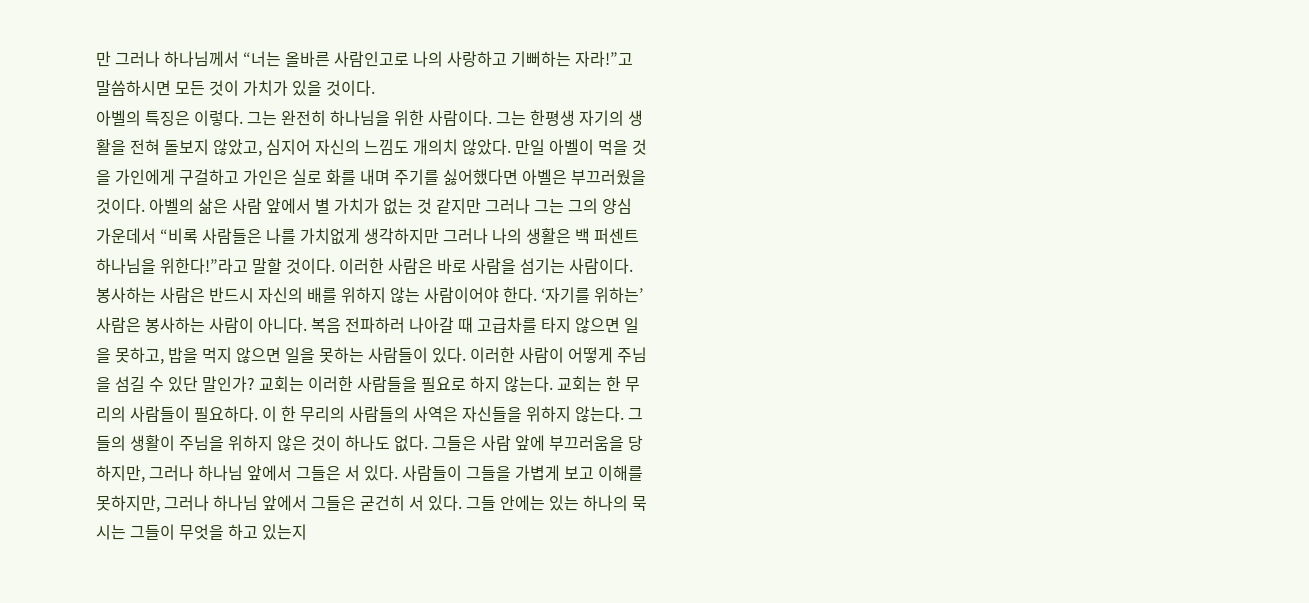만 그러나 하나님께서 “너는 올바른 사람인고로 나의 사랑하고 기뻐하는 자라!”고 말씀하시면 모든 것이 가치가 있을 것이다.
아벨의 특징은 이렇다. 그는 완전히 하나님을 위한 사람이다. 그는 한평생 자기의 생활을 전혀 돌보지 않았고, 심지어 자신의 느낌도 개의치 않았다. 만일 아벨이 먹을 것을 가인에게 구걸하고 가인은 실로 화를 내며 주기를 싫어했다면 아벨은 부끄러웠을 것이다. 아벨의 삶은 사람 앞에서 별 가치가 없는 것 같지만 그러나 그는 그의 양심 가운데서 “비록 사람들은 나를 가치없게 생각하지만 그러나 나의 생활은 백 퍼센트 하나님을 위한다!”라고 말할 것이다. 이러한 사람은 바로 사람을 섬기는 사람이다.
봉사하는 사람은 반드시 자신의 배를 위하지 않는 사람이어야 한다. ‘자기를 위하는’사람은 봉사하는 사람이 아니다. 복음 전파하러 나아갈 때 고급차를 타지 않으면 일을 못하고, 밥을 먹지 않으면 일을 못하는 사람들이 있다. 이러한 사람이 어떻게 주님을 섬길 수 있단 말인가? 교회는 이러한 사람들을 필요로 하지 않는다. 교회는 한 무리의 사람들이 필요하다. 이 한 무리의 사람들의 사역은 자신들을 위하지 않는다. 그들의 생활이 주님을 위하지 않은 것이 하나도 없다. 그들은 사람 앞에 부끄러움을 당하지만, 그러나 하나님 앞에서 그들은 서 있다. 사람들이 그들을 가볍게 보고 이해를 못하지만, 그러나 하나님 앞에서 그들은 굳건히 서 있다. 그들 안에는 있는 하나의 묵시는 그들이 무엇을 하고 있는지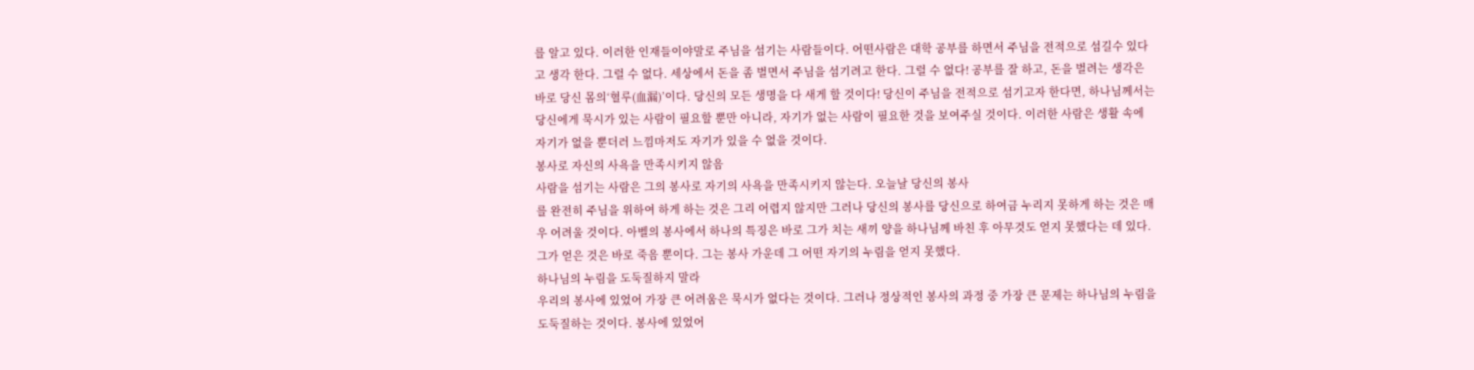를 알고 있다. 이러한 인재들이야말로 주님을 섬기는 사람들이다. 어떤사람은 대학 공부를 하면서 주님을 전적으로 섬길수 있다고 생각 한다. 그럴 수 없다. 세상에서 돈을 좀 벌면서 주님을 섬기려고 한다. 그럴 수 없다! 공부를 잘 하고, 돈을 벌려는 생각은 바로 당신 몸의‘혈루(血漏)’이다. 당신의 모든 생명을 다 새게 할 것이다! 당신이 주님을 전적으로 섬기고자 한다면, 하나님께서는 당신에게 묵시가 있는 사람이 필요할 뿐만 아니라, 자기가 없는 사람이 필요한 것을 보여주실 것이다. 이러한 사람은 생활 속에 자기가 없을 뿐더러 느낌마저도 자기가 있을 수 없을 것이다.
봉사로 자신의 사욕을 만족시키지 않음
사람을 섬기는 사람은 그의 봉사로 자기의 사욕을 만족시키지 않는다. 오늘날 당신의 봉사
를 완전히 주님을 위하여 하게 하는 것은 그리 어렵지 않지만 그러나 당신의 봉사를 당신으로 하여금 누리지 못하게 하는 것은 매우 어려울 것이다. 아벨의 봉사에서 하나의 특징은 바로 그가 치는 새끼 양을 하나님께 바친 후 아무것도 얻지 못했다는 데 있다. 그가 얻은 것은 바로 죽음 뿐이다. 그는 봉사 가운데 그 어떤 자기의 누림을 얻지 못했다.
하나님의 누림을 도둑질하지 말라
우리의 봉사에 있었어 가장 큰 어려움은 묵시가 없다는 것이다. 그러나 정상적인 봉사의 과정 중 가장 큰 문제는 하나님의 누림을 도둑질하는 것이다. 봉사에 있었어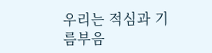우리는 적심과 기름부음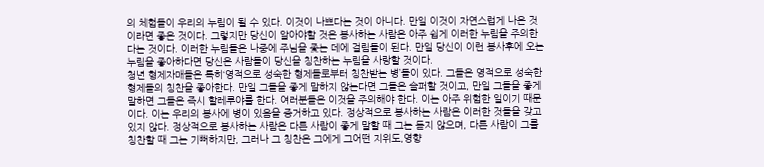의 체험들이 우리의 누림이 될 수 있다. 이것이 나쁘다는 것이 아니다. 만일 이것이 자연스럽게 나온 것이라면 좋은 것이다. 그렇지만 당신이 알아야할 것은 봉사하는 사람은 아주 쉽게 이러한 누림을 주의한다는 것이다. 이러한 누림들은 나중에 주님을 좇는 데에 걸림돌이 된다. 만일 당신이 이런 봉사후에 오는 누림을 좋아하다면 당신은 사람들이 당신을 칭찬하는 누림을 사랑할 것이다.
청년 형제자매들은 특히‘영적으로 성숙한 형제들로부터 칭찬받는 병’들이 있다. 그들은 영적으로 성숙한 형제들의 칭찬을 좋아한다. 만일 그들을 좋게 말하지 않는다면 그들은 슬퍼할 것이고, 만일 그들을 좋게 말하면 그들은 즉시 할레루야를 한다. 여러분들은 이것을 주의해야 한다. 이는 아주 위험한 일이기 때문이다. 이는 우리의 봉사에 병이 있음을 증거하고 있다. 정상적으로 봉사하는 사람은 이러한 것들을 갖고 있지 않다. 정상적으로 봉사하는 사람은 다른 사람이 좋게 말할 때 그는 듣지 않으며, 다른 사람이 그를 칭찬할 때 그는 기뻐하지만, 그러나 그 칭찬은 그에게 그어떤 지위도,영향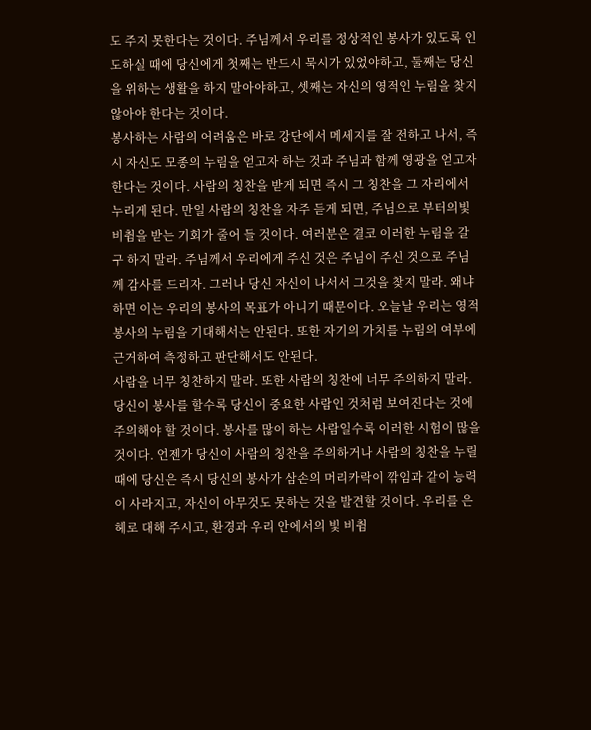도 주지 못한다는 것이다. 주님께서 우리를 정상적인 봉사가 있도록 인도하실 때에 당신에게 첫째는 반드시 묵시가 있었야하고, 둘째는 당신을 위하는 생활을 하지 말아야하고, 셋째는 자신의 영적인 누림을 찾지 않아야 한다는 것이다.
봉사하는 사람의 어려움은 바로 강단에서 메세지를 잘 전하고 나서, 즉시 자신도 모종의 누림을 얻고자 하는 것과 주님과 함께 영광을 얻고자 한다는 것이다. 사람의 칭찬을 받게 되면 즉시 그 칭찬을 그 자리에서 누리게 된다. 만일 사람의 칭찬을 자주 듣게 되면, 주님으로 부터의빛 비췸을 받는 기회가 줄어 들 것이다. 여러분은 결코 이러한 누림을 갈구 하지 말라. 주님께서 우리에게 주신 것은 주님이 주신 것으로 주님께 감사를 드리자. 그러나 당신 자신이 나서서 그것을 찾지 말라. 왜냐하면 이는 우리의 봉사의 목표가 아니기 때문이다. 오늘날 우리는 영적 봉사의 누림을 기대해서는 안된다. 또한 자기의 가치를 누림의 여부에 근거하여 측정하고 판단해서도 안된다.
사람을 너무 칭찬하지 말라. 또한 사람의 칭찬에 너무 주의하지 말라. 당신이 봉사를 할수록 당신이 중요한 사람인 것처럼 보여진다는 것에 주의해야 할 것이다. 봉사를 많이 하는 사람일수록 이러한 시험이 많을 것이다. 언젠가 당신이 사람의 칭찬을 주의하거나 사람의 칭찬을 누릴 때에 당신은 즉시 당신의 봉사가 삼손의 머리카락이 깎임과 같이 능력이 사라지고, 자신이 아무것도 못하는 것을 발견할 것이다. 우리를 은헤로 대해 주시고, 환경과 우리 안에서의 빛 비췸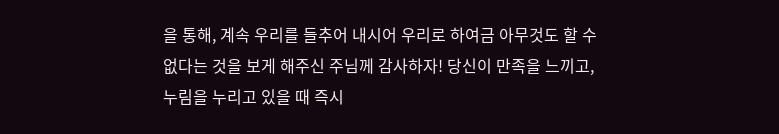을 통해, 계속 우리를 들추어 내시어 우리로 하여금 아무것도 할 수 없다는 것을 보게 해주신 주님께 감사하자! 당신이 만족을 느끼고, 누림을 누리고 있을 때 즉시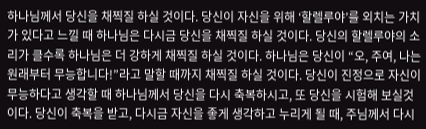하나님께서 당신을 채찍질 하실 것이다. 당신이 자신을 위해 ‘할렐루야’를 외치는 가치가 있다고 느낄 때 하나님은 다시금 당신을 채찍질 하실 것이다. 당신의 할렐루야의 소리가 클수록 하나님은 더 강하게 채찍질 하실 것이다. 하나님은 당신이 “오, 주여, 나는 원래부터 무능합니다!”라고 말할 때까지 채찍질 하실 것이다. 당신이 진정으로 자신이 무능하다고 생각할 때 하나님께서 당신을 다시 축복하시고, 또 당신을 시험해 보실것이다. 당신이 축복을 받고, 다시금 자신을 좋게 생각하고 누리게 될 때, 주님께서 다시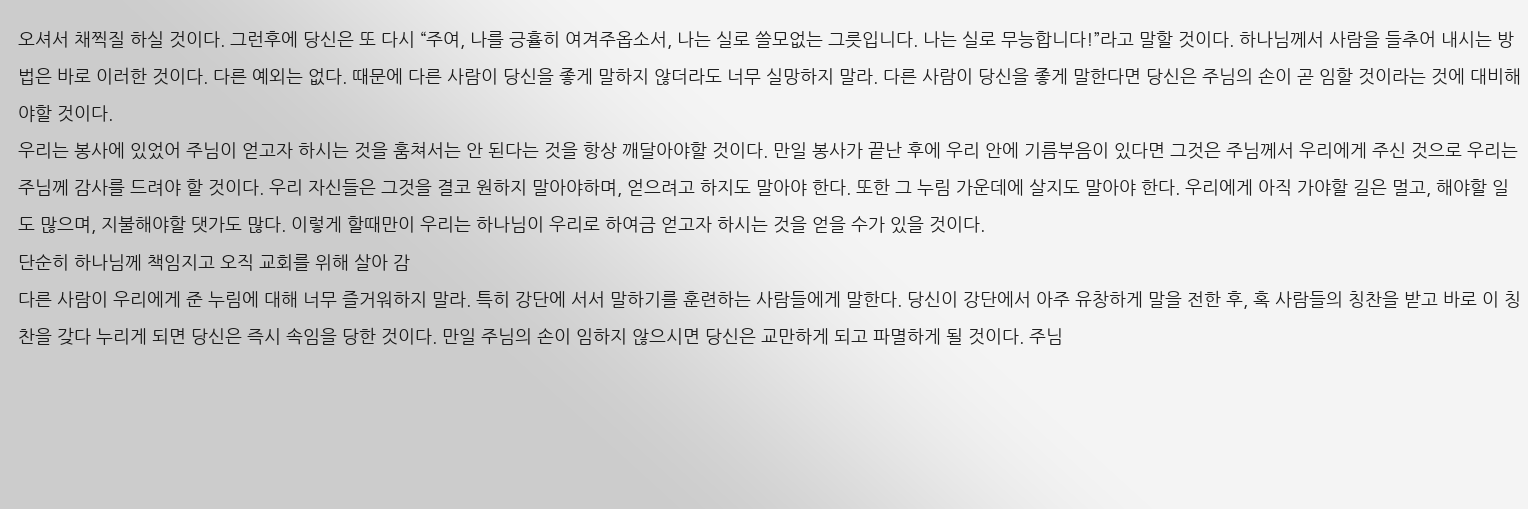오셔서 채찍질 하실 것이다. 그런후에 당신은 또 다시 “주여, 나를 긍휼히 여겨주옵소서, 나는 실로 쓸모없는 그릇입니다. 나는 실로 무능합니다!”라고 말할 것이다. 하나님께서 사람을 들추어 내시는 방법은 바로 이러한 것이다. 다른 예외는 없다. 때문에 다른 사람이 당신을 좋게 말하지 않더라도 너무 실망하지 말라. 다른 사람이 당신을 좋게 말한다면 당신은 주님의 손이 곧 임할 것이라는 것에 대비해야할 것이다.
우리는 봉사에 있었어 주님이 얻고자 하시는 것을 훔쳐서는 안 된다는 것을 항상 깨달아야할 것이다. 만일 봉사가 끝난 후에 우리 안에 기름부음이 있다면 그것은 주님께서 우리에게 주신 것으로 우리는 주님께 감사를 드려야 할 것이다. 우리 자신들은 그것을 결코 원하지 말아야하며, 얻으려고 하지도 말아야 한다. 또한 그 누림 가운데에 살지도 말아야 한다. 우리에게 아직 가야할 길은 멀고, 해야할 일도 많으며, 지불해야할 댓가도 많다. 이렇게 할때만이 우리는 하나님이 우리로 하여금 얻고자 하시는 것을 얻을 수가 있을 것이다.
단순히 하나님께 책임지고 오직 교회를 위해 살아 감
다른 사람이 우리에게 준 누림에 대해 너무 즐거워하지 말라. 특히 강단에 서서 말하기를 훈련하는 사람들에게 말한다. 당신이 강단에서 아주 유창하게 말을 전한 후, 혹 사람들의 칭찬을 받고 바로 이 칭찬을 갖다 누리게 되면 당신은 즉시 속임을 당한 것이다. 만일 주님의 손이 임하지 않으시면 당신은 교만하게 되고 파멸하게 될 것이다. 주님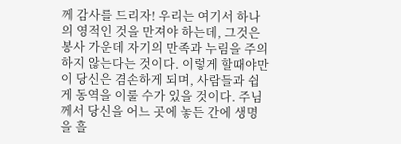께 감사를 드리자! 우리는 여기서 하나의 영적인 것을 만져야 하는데, 그것은 봉사 가운데 자기의 만족과 누림을 주의하지 않는다는 것이다. 이렇게 할때야만이 당신은 겸손하게 되며, 사람들과 쉽게 동역을 이룰 수가 있을 것이다. 주님께서 당신을 어느 곳에 놓든 간에 생명을 흘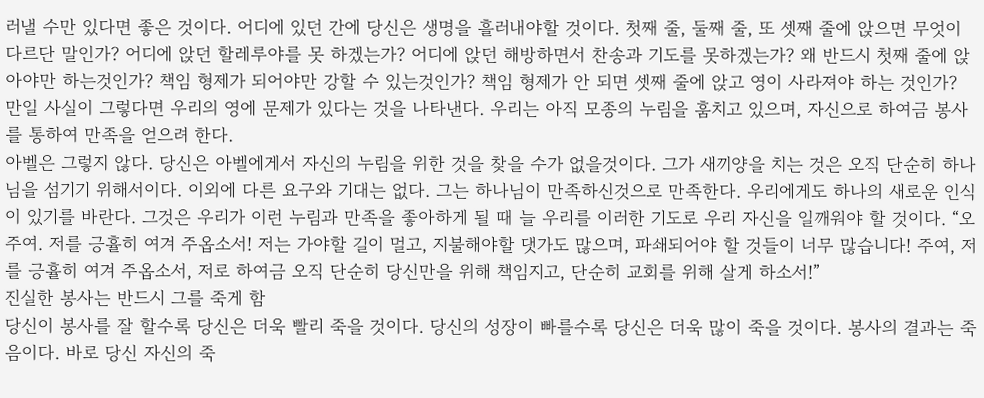러낼 수만 있다면 좋은 것이다. 어디에 있던 간에 당신은 생명을 흘러내야할 것이다. 첫째 줄, 둘째 줄, 또 셋째 줄에 앉으면 무엇이 다르단 말인가? 어디에 앉던 할레루야를 못 하겠는가? 어디에 앉던 해방하면서 찬송과 기도를 못하겠는가? 왜 반드시 첫째 줄에 앉아야만 하는것인가? 책임 형제가 되어야만 강할 수 있는것인가? 책임 형제가 안 되면 셋째 줄에 앉고 영이 사라져야 하는 것인가? 만일 사실이 그렇다면 우리의 영에 문제가 있다는 것을 나타낸다. 우리는 아직 모종의 누림을 훔치고 있으며, 자신으로 하여금 봉사를 통하여 만족을 얻으려 한다.
아벨은 그렇지 않다. 당신은 아벨에게서 자신의 누림을 위한 것을 찾을 수가 없을것이다. 그가 새끼양을 치는 것은 오직 단순히 하나님을 섬기기 위해서이다. 이외에 다른 요구와 기대는 없다. 그는 하나님이 만족하신것으로 만족한다. 우리에게도 하나의 새로운 인식이 있기를 바란다. 그것은 우리가 이런 누림과 만족을 좋아하게 될 때 늘 우리를 이러한 기도로 우리 자신을 일깨워야 할 것이다. “오 주여. 저를 긍휼히 여겨 주옵소서! 저는 가야할 길이 멀고, 지불해야할 댓가도 많으며, 파쇄되어야 할 것들이 너무 많습니다! 주여, 저를 긍휼히 여겨 주옵소서, 저로 하여금 오직 단순히 당신만을 위해 책임지고, 단순히 교회를 위해 살게 하소서!”
진실한 봉사는 반드시 그를 죽게 함
당신이 봉사를 잘 할수록 당신은 더욱 빨리 죽을 것이다. 당신의 성장이 빠를수록 당신은 더욱 많이 죽을 것이다. 봉사의 결과는 죽음이다. 바로 당신 자신의 죽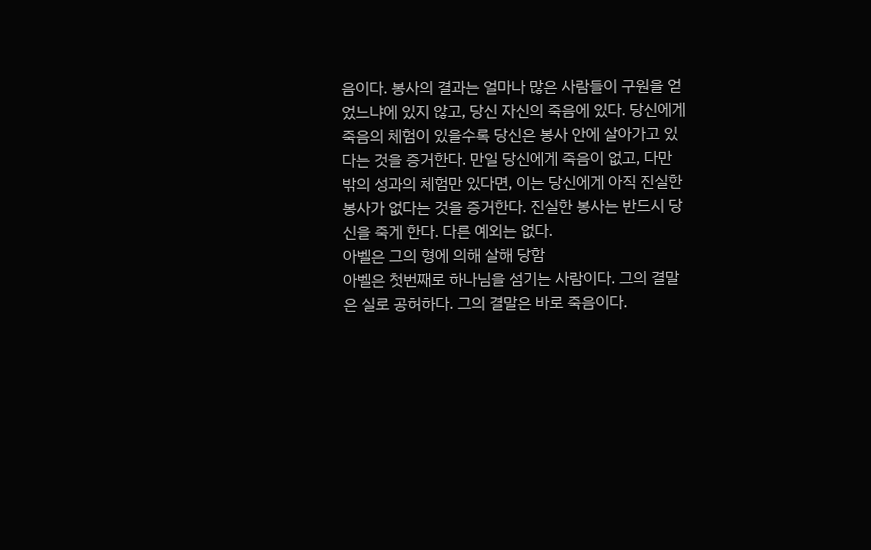음이다. 봉사의 결과는 얼마나 많은 사람들이 구원을 얻었느냐에 있지 않고, 당신 자신의 죽음에 있다. 당신에게 죽음의 체험이 있을수록 당신은 봉사 안에 살아가고 있다는 것을 증거한다. 만일 당신에게 죽음이 없고, 다만 밖의 성과의 체험만 있다면, 이는 당신에게 아직 진실한 봉사가 없다는 것을 증거한다. 진실한 봉사는 반드시 당신을 죽게 한다. 다른 예외는 없다.
아벨은 그의 형에 의해 살해 당함
아벨은 첫번째로 하나님을 섬기는 사람이다. 그의 결말은 실로 공허하다. 그의 결말은 바로 죽음이다.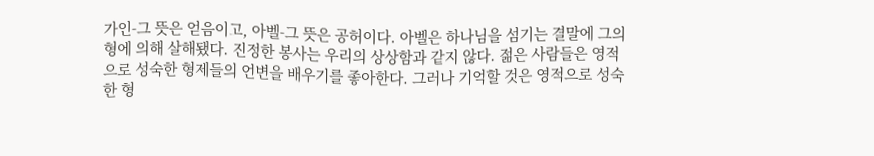가인-그 뜻은 얻음이고, 아벨-그 뜻은 공허이다. 아벨은 하나님을 섬기는 결말에 그의 형에 의해 살해됐다. 진정한 봉사는 우리의 상상함과 같지 않다. 젊은 사람들은 영적으로 성숙한 형제들의 언변을 배우기를 좋아한다. 그러나 기억할 것은 영적으로 성숙한 형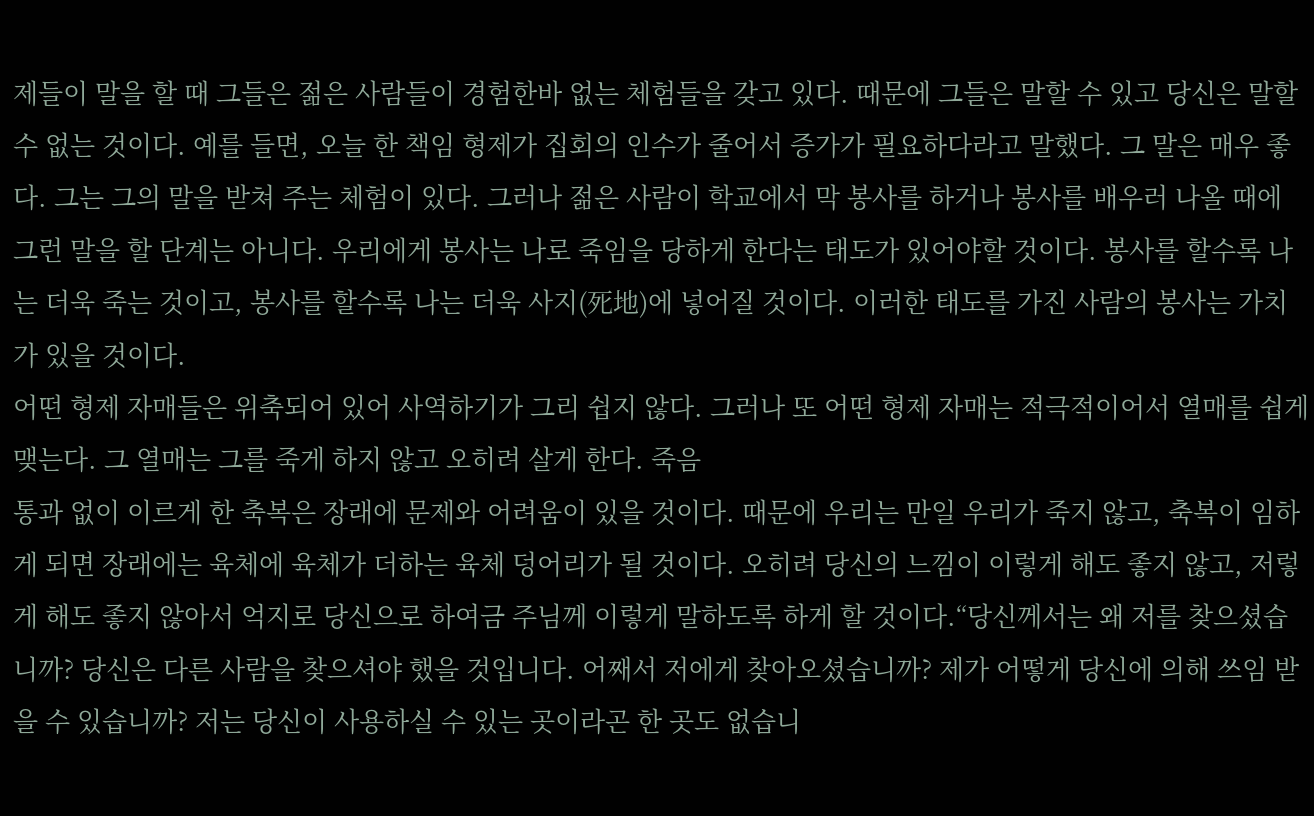제들이 말을 할 때 그들은 젊은 사람들이 경험한바 없는 체험들을 갖고 있다. 때문에 그들은 말할 수 있고 당신은 말할 수 없는 것이다. 예를 들면, 오늘 한 책임 형제가 집회의 인수가 줄어서 증가가 필요하다라고 말했다. 그 말은 매우 좋다. 그는 그의 말을 받쳐 주는 체험이 있다. 그러나 젊은 사람이 학교에서 막 봉사를 하거나 봉사를 배우러 나올 때에 그런 말을 할 단계는 아니다. 우리에게 봉사는 나로 죽임을 당하게 한다는 태도가 있어야할 것이다. 봉사를 할수록 나는 더욱 죽는 것이고, 봉사를 할수록 나는 더욱 사지(死地)에 넣어질 것이다. 이러한 태도를 가진 사람의 봉사는 가치가 있을 것이다.
어떤 형제 자매들은 위축되어 있어 사역하기가 그리 쉽지 않다. 그러나 또 어떤 형제 자매는 적극적이어서 열매를 쉽게 맺는다. 그 열매는 그를 죽게 하지 않고 오히려 살게 한다. 죽음
통과 없이 이르게 한 축복은 장래에 문제와 어려움이 있을 것이다. 때문에 우리는 만일 우리가 죽지 않고, 축복이 임하게 되면 장래에는 육체에 육체가 더하는 육체 덩어리가 될 것이다. 오히려 당신의 느낌이 이렇게 해도 좋지 않고, 저렇게 해도 좋지 않아서 억지로 당신으로 하여금 주님께 이렇게 말하도록 하게 할 것이다.“당신께서는 왜 저를 찾으셨습니까? 당신은 다른 사람을 찾으셔야 했을 것입니다. 어째서 저에게 찾아오셨습니까? 제가 어떻게 당신에 의해 쓰임 받을 수 있습니까? 저는 당신이 사용하실 수 있는 곳이라곤 한 곳도 없습니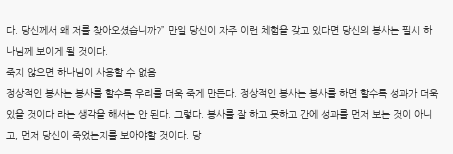다. 당신께서 왜 저를 찾아오셨습니까?” 만일 당신이 자주 이런 체험을 갖고 있다면 당신의 봉사는 필시 하나님께 보이게 될 것이다.
죽지 않으면 하나님이 사용할 수 없음
정상적인 봉사는 봉사를 할수록 우리를 더욱 죽게 만든다. 정상적인 봉사는 봉사를 하면 할수록 성과가 더욱 있을 것이다 라는 생각을 해서는 안 된다. 그렇다. 봉사를 잘 하고 못하고 간에 성과를 먼저 보는 것이 아니고, 먼저 당신이 죽었는지를 보아야할 것이다. 당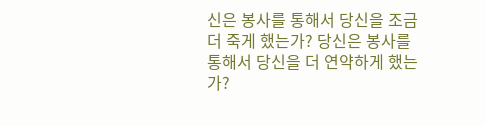신은 봉사를 통해서 당신을 조금 더 죽게 했는가? 당신은 봉사를 통해서 당신을 더 연약하게 했는가?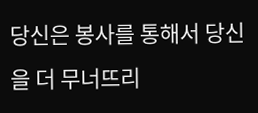당신은 봉사를 통해서 당신을 더 무너뜨리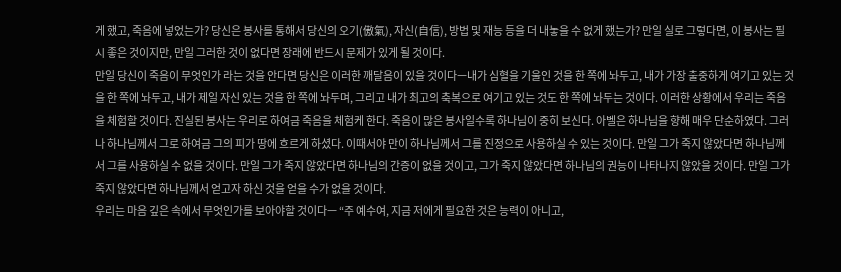게 했고, 죽음에 넣었는가? 당신은 봉사를 통해서 당신의 오기(傲氣), 자신(自信), 방법 및 재능 등을 더 내놓을 수 없게 했는가? 만일 실로 그렇다면, 이 봉사는 필시 좋은 것이지만, 만일 그러한 것이 없다면 장래에 반드시 문제가 있게 될 것이다.
만일 당신이 죽음이 무엇인가 라는 것을 안다면 당신은 이러한 깨달음이 있을 것이다ㅡ내가 심혈을 기울인 것을 한 쪽에 놔두고, 내가 가장 출중하게 여기고 있는 것을 한 쪽에 놔두고, 내가 제일 자신 있는 것을 한 쪽에 놔두며, 그리고 내가 최고의 축복으로 여기고 있는 것도 한 쪽에 놔두는 것이다. 이러한 상황에서 우리는 죽음을 체험할 것이다. 진실된 봉사는 우리로 하여금 죽음을 체험케 한다. 죽음이 많은 봉사일수록 하나님이 중히 보신다. 아벨은 하나님을 향해 매우 단순하였다. 그러나 하나님께서 그로 하여금 그의 피가 땅에 흐르게 하셨다. 이때서야 만이 하나님께서 그를 진정으로 사용하실 수 있는 것이다. 만일 그가 죽지 않았다면 하나님께서 그를 사용하실 수 없을 것이다. 만일 그가 죽지 않았다면 하나님의 간증이 없을 것이고, 그가 죽지 않았다면 하나님의 권능이 나타나지 않았을 것이다. 만일 그가 죽지 않았다면 하나님께서 얻고자 하신 것을 얻을 수가 없을 것이다.
우리는 마음 깊은 속에서 무엇인가를 보아야할 것이다ㅡ “주 예수여, 지금 저에게 필요한 것은 능력이 아니고,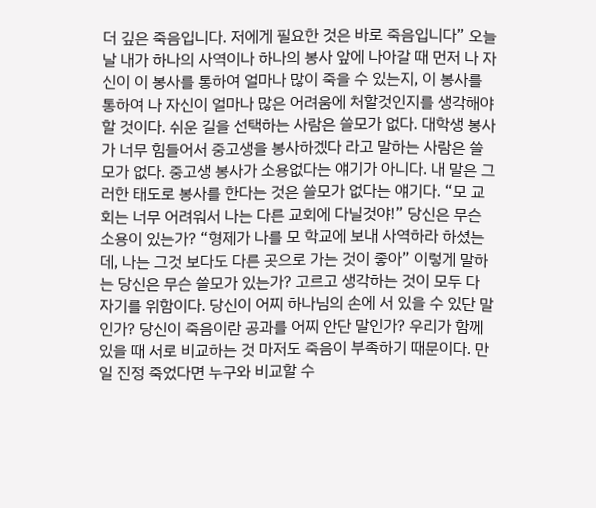더 깊은 죽음입니다. 저에게 필요한 것은 바로 죽음입니다” 오늘날 내가 하나의 사역이나 하나의 봉사 앞에 나아갈 때 먼저 나 자신이 이 봉사를 통하여 얼마나 많이 죽을 수 있는지, 이 봉사를 통하여 나 자신이 얼마나 많은 어려움에 처할것인지를 생각해야할 것이다. 쉬운 길을 선택하는 사람은 쓸모가 없다. 대학생 봉사가 너무 힘들어서 중고생을 봉사하겠다 라고 말하는 사람은 쓸모가 없다. 중고생 봉사가 소용없다는 얘기가 아니다. 내 말은 그러한 태도로 봉사를 한다는 것은 쓸모가 없다는 얘기다. “모 교회는 너무 어려워서 나는 다른 교회에 다닐것야!” 당신은 무슨 소용이 있는가? “형제가 나를 모 학교에 보내 사역하라 하셨는데, 나는 그것 보다도 다른 곳으로 가는 것이 좋아” 이렇게 말하는 당신은 무슨 쓸모가 있는가? 고르고 생각하는 것이 모두 다 자기를 위함이다. 당신이 어찌 하나님의 손에 서 있을 수 있단 말인가? 당신이 죽음이란 공과를 어찌 안단 말인가? 우리가 함께 있을 때 서로 비교하는 것 마저도 죽음이 부족하기 때문이다. 만일 진정 죽었다면 누구와 비교할 수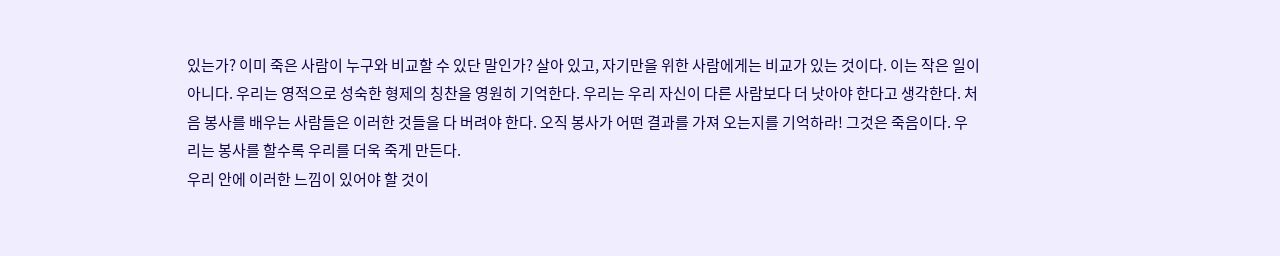있는가? 이미 죽은 사람이 누구와 비교할 수 있단 말인가? 살아 있고, 자기만을 위한 사람에게는 비교가 있는 것이다. 이는 작은 일이 아니다. 우리는 영적으로 성숙한 형제의 칭찬을 영원히 기억한다. 우리는 우리 자신이 다른 사람보다 더 낫아야 한다고 생각한다. 처음 봉사를 배우는 사람들은 이러한 것들을 다 버려야 한다. 오직 봉사가 어떤 결과를 가져 오는지를 기억하라! 그것은 죽음이다. 우리는 봉사를 할수록 우리를 더욱 죽게 만든다.
우리 안에 이러한 느낌이 있어야 할 것이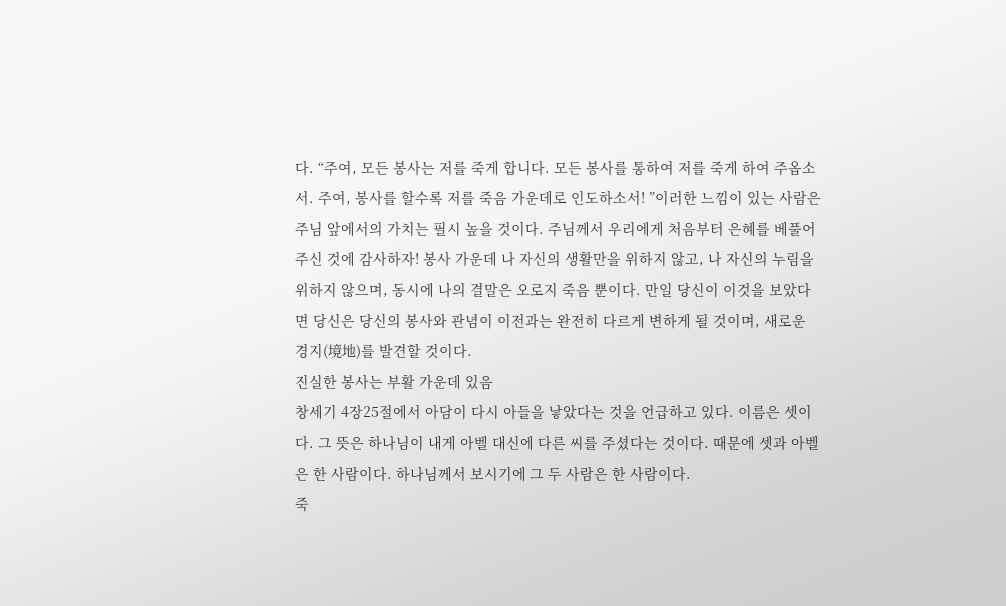다. “주여, 모든 봉사는 저를 죽게 합니다. 모든 봉사를 통하여 저를 죽게 하여 주옵소서. 주여, 봉사를 할수록 저를 죽음 가운데로 인도하소서! ”이러한 느낌이 있는 사람은 주님 앞에서의 가치는 필시 높을 것이다. 주님께서 우리에게 처음부터 은혜를 베풀어 주신 것에 감사하자! 봉사 가운데 나 자신의 생활만을 위하지 않고, 나 자신의 누림을 위하지 않으며, 동시에 나의 결말은 오로지 죽음 뿐이다. 만일 당신이 이것을 보았다면 당신은 당신의 봉사와 관념이 이전과는 완전히 다르게 변하게 될 것이며, 새로운 경지(境地)를 발견할 것이다.
진실한 봉사는 부활 가운데 있음
창세기 4장25절에서 아담이 다시 아들을 낳았다는 것을 언급하고 있다. 이름은 셋이다. 그 뜻은 하나님이 내게 아벨 대신에 다른 씨를 주셨다는 것이다. 때문에 셋과 아벨은 한 사람이다. 하나님께서 보시기에 그 두 사람은 한 사람이다.
죽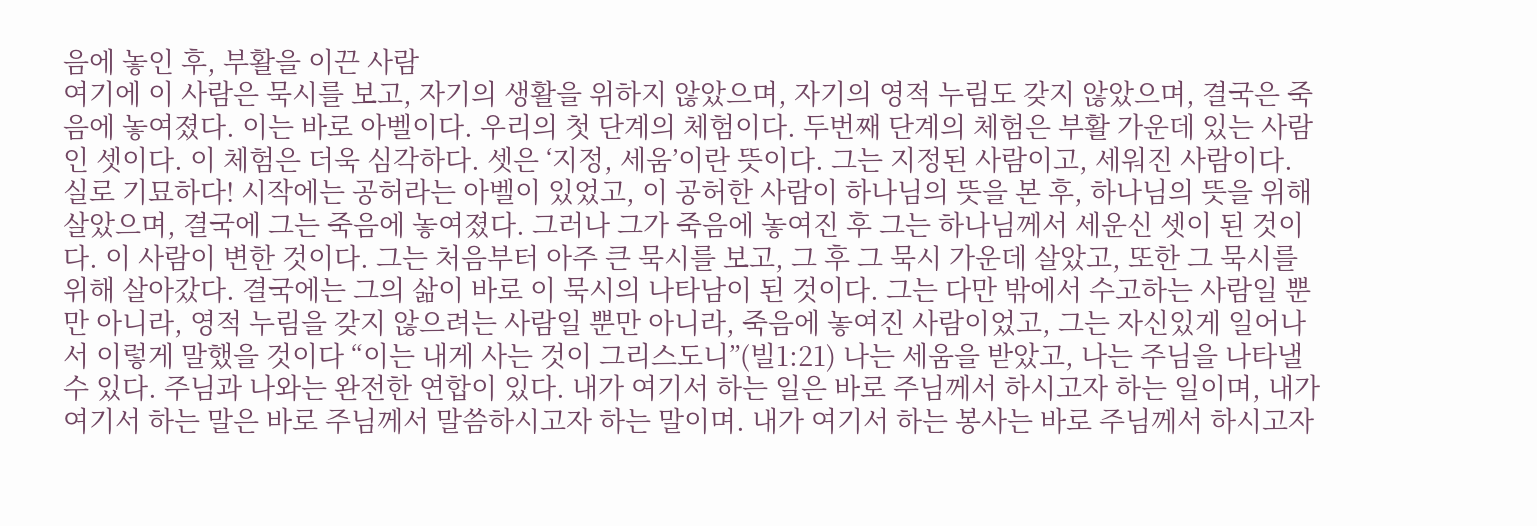음에 놓인 후, 부활을 이끈 사람
여기에 이 사람은 묵시를 보고, 자기의 생활을 위하지 않았으며, 자기의 영적 누림도 갖지 않았으며, 결국은 죽음에 놓여졌다. 이는 바로 아벨이다. 우리의 첫 단계의 체험이다. 두번째 단계의 체험은 부활 가운데 있는 사람인 셋이다. 이 체험은 더욱 심각하다. 셋은 ‘지정, 세움’이란 뜻이다. 그는 지정된 사람이고, 세워진 사람이다.
실로 기묘하다! 시작에는 공허라는 아벨이 있었고, 이 공허한 사람이 하나님의 뜻을 본 후, 하나님의 뜻을 위해 살았으며, 결국에 그는 죽음에 놓여졌다. 그러나 그가 죽음에 놓여진 후 그는 하나님께서 세운신 셋이 된 것이다. 이 사람이 변한 것이다. 그는 처음부터 아주 큰 묵시를 보고, 그 후 그 묵시 가운데 살았고, 또한 그 묵시를 위해 살아갔다. 결국에는 그의 삶이 바로 이 묵시의 나타남이 된 것이다. 그는 다만 밖에서 수고하는 사람일 뿐만 아니라, 영적 누림을 갖지 않으려는 사람일 뿐만 아니라, 죽음에 놓여진 사람이었고, 그는 자신있게 일어나서 이렇게 말했을 것이다 “이는 내게 사는 것이 그리스도니”(빌1:21) 나는 세움을 받았고, 나는 주님을 나타낼 수 있다. 주님과 나와는 완전한 연합이 있다. 내가 여기서 하는 일은 바로 주님께서 하시고자 하는 일이며, 내가 여기서 하는 말은 바로 주님께서 말씀하시고자 하는 말이며. 내가 여기서 하는 봉사는 바로 주님께서 하시고자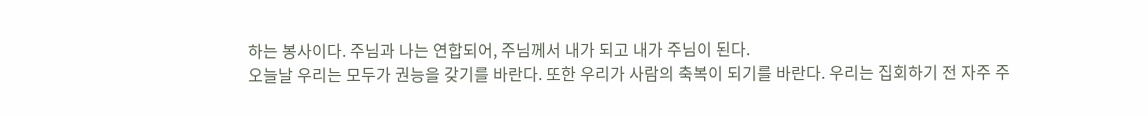하는 봉사이다. 주님과 나는 연합되어, 주님께서 내가 되고 내가 주님이 된다.
오늘날 우리는 모두가 권능을 갖기를 바란다. 또한 우리가 사람의 축복이 되기를 바란다. 우리는 집회하기 전 자주 주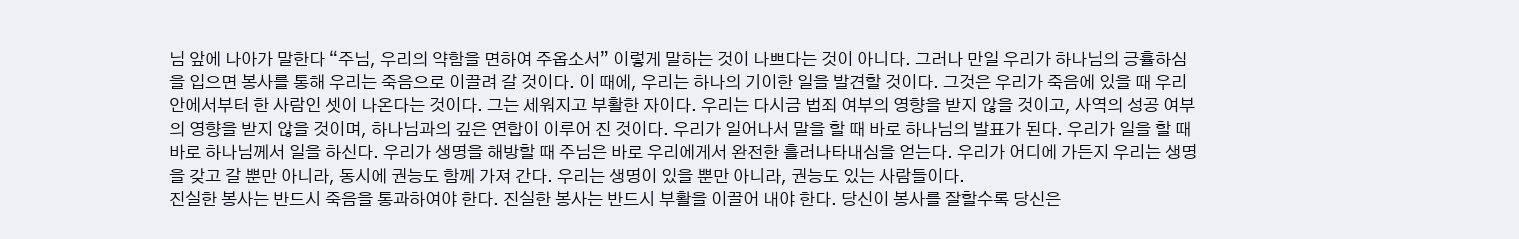님 앞에 나아가 말한다 “주님, 우리의 약함을 면하여 주옵소서” 이렇게 말하는 것이 나쁘다는 것이 아니다. 그러나 만일 우리가 하나님의 긍휼하심을 입으면 봉사를 통해 우리는 죽음으로 이끌려 갈 것이다. 이 때에, 우리는 하나의 기이한 일을 발견할 것이다. 그것은 우리가 죽음에 있을 때 우리 안에서부터 한 사람인 셋이 나온다는 것이다. 그는 세워지고 부활한 자이다. 우리는 다시금 법죄 여부의 영향을 받지 않을 것이고, 사역의 성공 여부의 영향을 받지 않을 것이며, 하나님과의 깊은 연합이 이루어 진 것이다. 우리가 일어나서 말을 할 때 바로 하나님의 발표가 된다. 우리가 일을 할 때 바로 하나님께서 일을 하신다. 우리가 생명을 해방할 때 주님은 바로 우리에게서 완전한 흘러나타내심을 얻는다. 우리가 어디에 가든지 우리는 생명을 갖고 갈 뿐만 아니라, 동시에 권능도 함께 가져 간다. 우리는 생명이 있을 뿐만 아니라, 권능도 있는 사람들이다.
진실한 봉사는 반드시 죽음을 통과하여야 한다. 진실한 봉사는 반드시 부활을 이끌어 내야 한다. 당신이 봉사를 잘할수록 당신은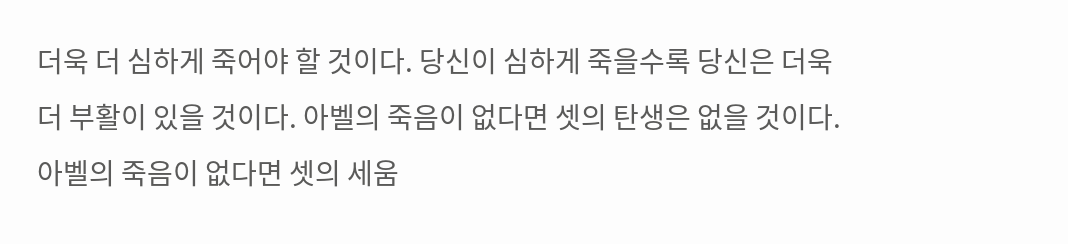더욱 더 심하게 죽어야 할 것이다. 당신이 심하게 죽을수록 당신은 더욱 더 부활이 있을 것이다. 아벨의 죽음이 없다면 셋의 탄생은 없을 것이다. 아벨의 죽음이 없다면 셋의 세움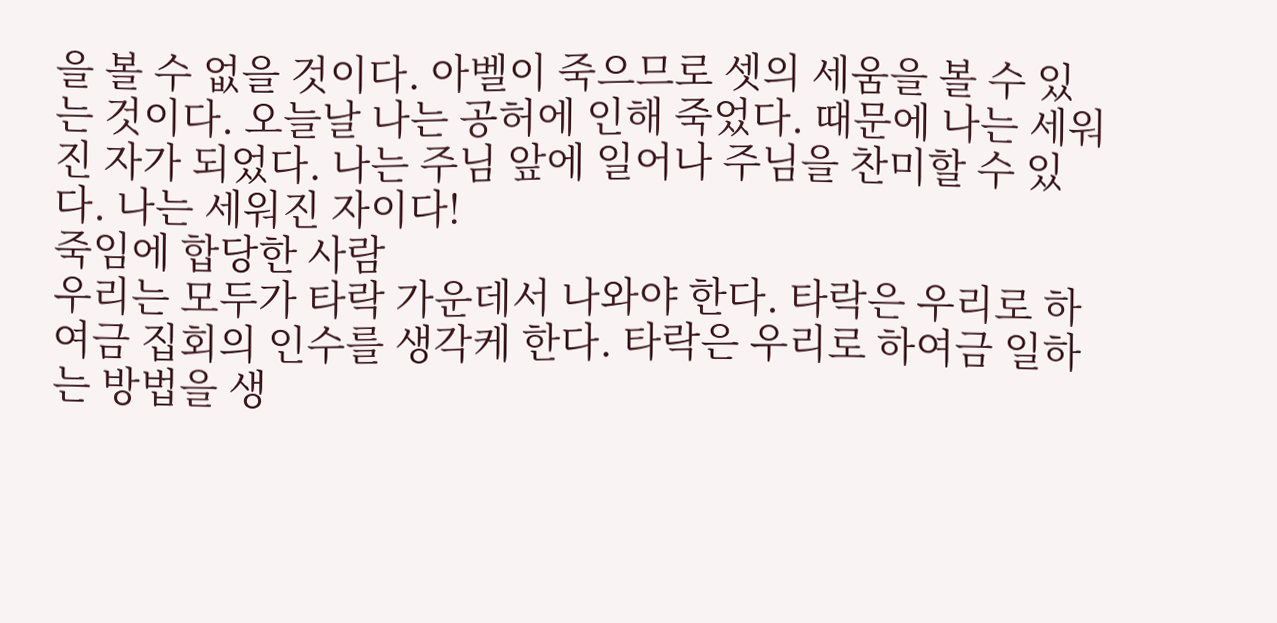을 볼 수 없을 것이다. 아벨이 죽으므로 셋의 세움을 볼 수 있는 것이다. 오늘날 나는 공허에 인해 죽었다. 때문에 나는 세워진 자가 되었다. 나는 주님 앞에 일어나 주님을 찬미할 수 있다. 나는 세워진 자이다!
죽임에 합당한 사람
우리는 모두가 타락 가운데서 나와야 한다. 타락은 우리로 하여금 집회의 인수를 생각케 한다. 타락은 우리로 하여금 일하는 방법을 생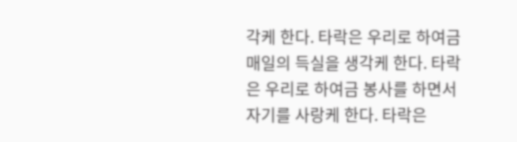각케 한다. 타락은 우리로 하여금 매일의 득실을 생각케 한다. 타락은 우리로 하여금 봉사를 하면서 자기를 사랑케 한다. 타락은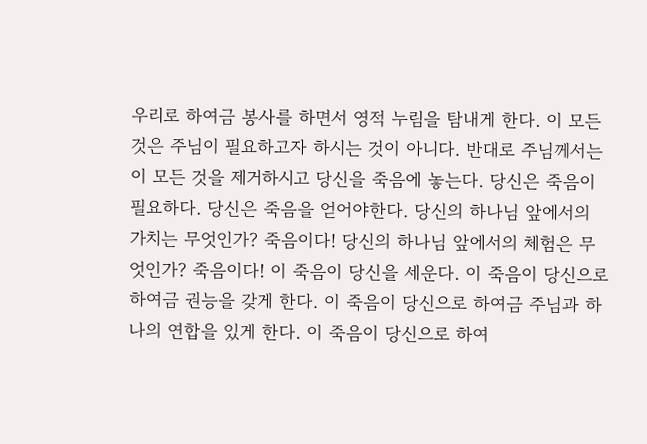우리로 하여금 봉사를 하면서 영적 누림을 탐내게 한다. 이 모든 것은 주님이 필요하고자 하시는 것이 아니다. 반대로 주님께서는 이 모든 것을 제거하시고 당신을 죽음에 놓는다. 당신은 죽음이 필요하다. 당신은 죽음을 얻어야한다. 당신의 하나님 앞에서의 가치는 무엇인가? 죽음이다! 당신의 하나님 앞에서의 체험은 무엇인가? 죽음이다! 이 죽음이 당신을 세운다. 이 죽음이 당신으로 하여금 권능을 갖게 한다. 이 죽음이 당신으로 하여금 주님과 하나의 연합을 있게 한다. 이 죽음이 당신으로 하여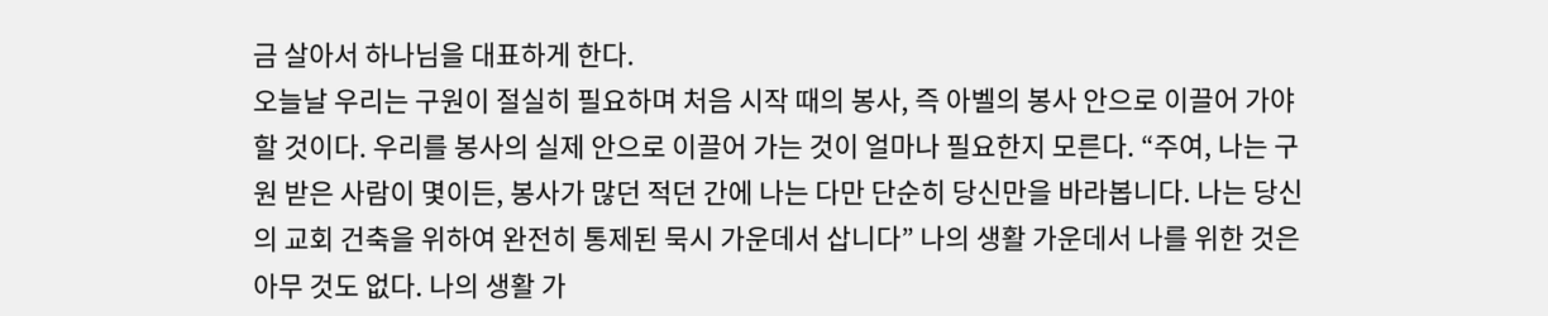금 살아서 하나님을 대표하게 한다.
오늘날 우리는 구원이 절실히 필요하며 처음 시작 때의 봉사, 즉 아벨의 봉사 안으로 이끌어 가야할 것이다. 우리를 봉사의 실제 안으로 이끌어 가는 것이 얼마나 필요한지 모른다. “주여, 나는 구원 받은 사람이 몇이든, 봉사가 많던 적던 간에 나는 다만 단순히 당신만을 바라봅니다. 나는 당신의 교회 건축을 위하여 완전히 통제된 묵시 가운데서 삽니다” 나의 생활 가운데서 나를 위한 것은 아무 것도 없다. 나의 생활 가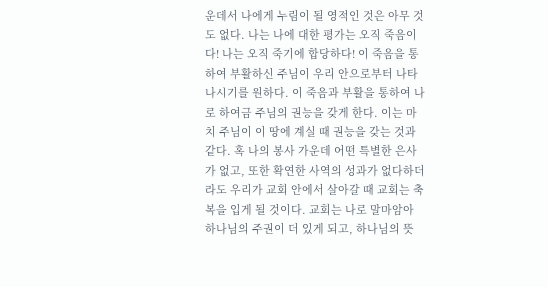운데서 나에게 누림이 될 영적인 것은 아무 것도 없다. 나는 나에 대한 평가는 오직 죽음이다! 나는 오직 죽기에 합당하다! 이 죽음을 통하여 부활하신 주님이 우리 안으로부터 나타나시기를 원하다. 이 죽음과 부활을 통하여 나로 하여금 주님의 권능을 갖게 한다. 이는 마치 주님이 이 땅에 계실 때 권능을 갖는 것과 같다. 혹 나의 봉사 가운데 어떤 특별한 은사가 없고, 또한 확연한 사역의 성과가 없다하더라도 우리가 교회 안에서 살아갈 때 교회는 축복을 입게 될 것이다. 교회는 나로 말마암아 하나님의 주권이 더 있게 되고, 하나님의 뜻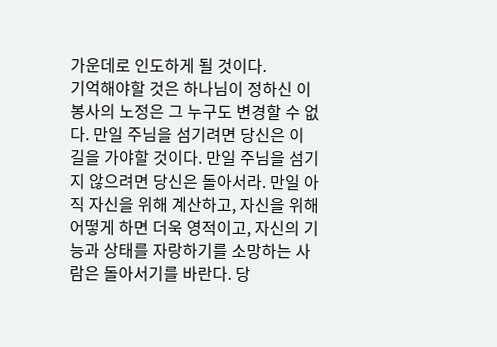가운데로 인도하게 될 것이다.
기억해야할 것은 하나님이 정하신 이 봉사의 노정은 그 누구도 변경할 수 없다. 만일 주님을 섬기려면 당신은 이 길을 가야할 것이다. 만일 주님을 섬기지 않으려면 당신은 돌아서라. 만일 아직 자신을 위해 계산하고, 자신을 위해 어떻게 하면 더욱 영적이고, 자신의 기능과 상태를 자랑하기를 소망하는 사람은 돌아서기를 바란다. 당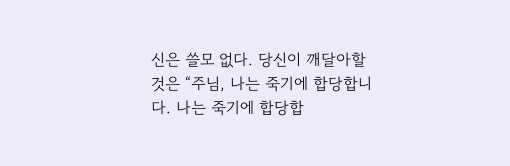신은 쓸모 없다. 당신이 깨달아할 것은 “주님, 나는 죽기에 합당합니다. 나는 죽기에 합당합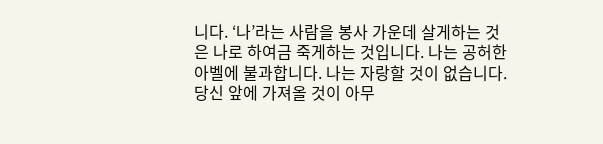니다. ‘나’라는 사람을 봉사 가운데 살게하는 것은 나로 하여금 죽게하는 것입니다. 나는 공허한 아벨에 불과합니다. 나는 자랑할 것이 없습니다. 당신 앞에 가져올 것이 아무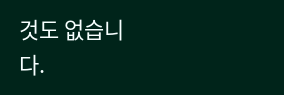것도 없습니다.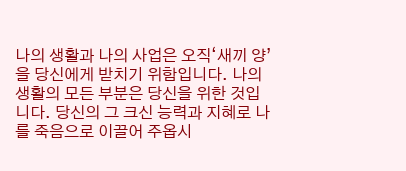나의 생활과 나의 사업은 오직‘새끼 양’을 당신에게 받치기 위함입니다. 나의 생활의 모든 부분은 당신을 위한 것입니다. 당신의 그 크신 능력과 지혜로 나를 죽음으로 이끌어 주옵시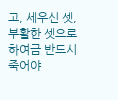고, 세우신 셋, 부활한 셋으로 하여금 반드시 죽어야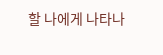할 나에게 나타나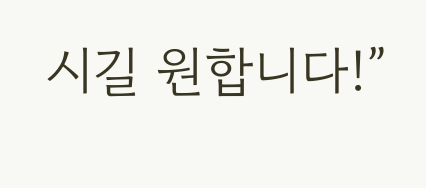시길 원합니다!”